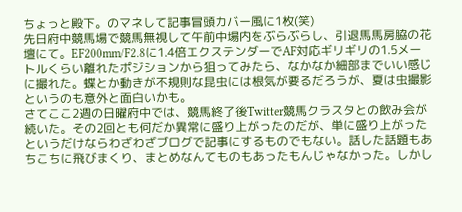ちょっと殿下。のマネして記事冒頭カバー風に1枚(笑)
先日府中競馬場で競馬無視して午前中場内をぶらぶらし、引退馬馬房脇の花壇にて。EF200mm/F2.8に1.4倍エクステンダーでAF対応ギリギリの1.5メートルくらい離れたポジションから狙ってみたら、なかなか細部までいい感じに撮れた。蝶とか動きが不規則な昆虫には根気が要るだろうが、夏は虫撮影というのも意外と面白いかも。
さてここ2週の日曜府中では、競馬終了後Twitter競馬クラスタとの飲み会が続いた。その2回とも何だか異常に盛り上がったのだが、単に盛り上がったというだけならわざわざブログで記事にするものでもない。話した話題もあちこちに飛びまくり、まとめなんてものもあったもんじゃなかった。しかし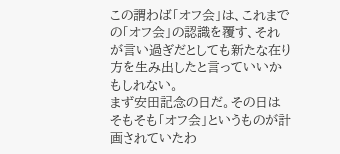この謂わば「オフ会」は、これまでの「オフ会」の認識を覆す、それが言い過ぎだとしても新たな在り方を生み出したと言っていいかもしれない。
まず安田記念の日だ。その日はそもそも「オフ会」というものが計画されていたわ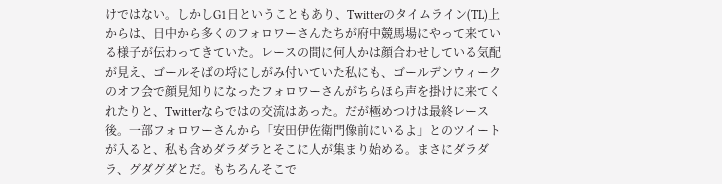けではない。しかしG1日ということもあり、Twitterのタイムライン(TL)上からは、日中から多くのフォロワーさんたちが府中競馬場にやって来ている様子が伝わってきていた。レースの間に何人かは顔合わせしている気配が見え、ゴールそばの埒にしがみ付いていた私にも、ゴールデンウィークのオフ会で顔見知りになったフォロワーさんがちらほら声を掛けに来てくれたりと、Twitterならではの交流はあった。だが極めつけは最終レース後。一部フォロワーさんから「安田伊佐衛門像前にいるよ」とのツイートが入ると、私も含めダラダラとそこに人が集まり始める。まさにダラダラ、グダグダとだ。もちろんそこで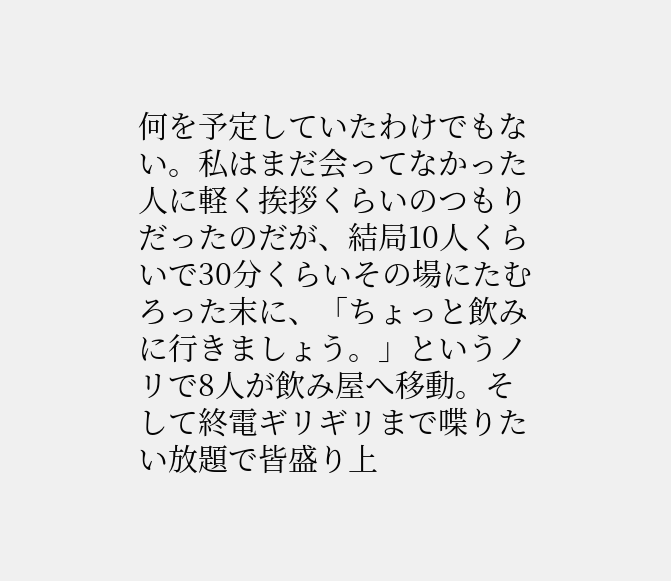何を予定していたわけでもない。私はまだ会ってなかった人に軽く挨拶くらいのつもりだったのだが、結局10人くらいで30分くらいその場にたむろった末に、「ちょっと飲みに行きましょう。」というノリで8人が飲み屋へ移動。そして終電ギリギリまで喋りたい放題で皆盛り上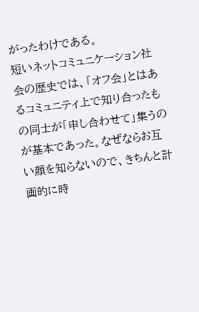がったわけである。
短いネットコミュニケーション社会の歴史では、「オフ会」とはあるコミュニティ上で知り合ったもの同士が「申し合わせて」集うのが基本であった。なぜならお互い顔を知らないので、きちんと計画的に時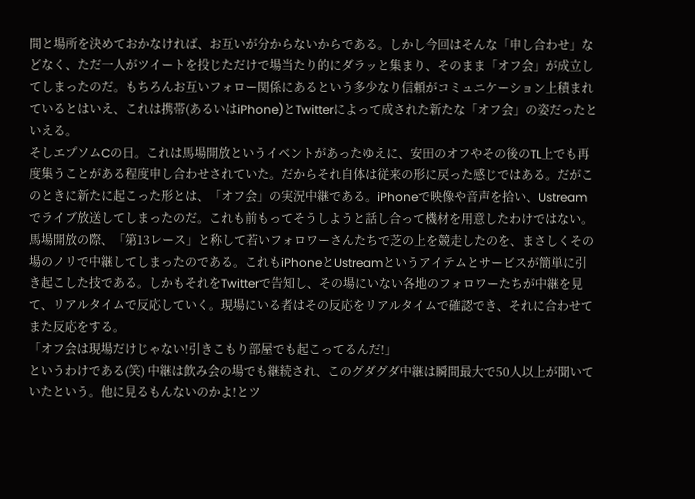間と場所を決めておかなければ、お互いが分からないからである。しかし今回はそんな「申し合わせ」などなく、ただ一人がツイートを投じただけで場当たり的にダラッと集まり、そのまま「オフ会」が成立してしまったのだ。もちろんお互いフォロー関係にあるという多少なり信頼がコミュニケーション上積まれているとはいえ、これは携帯(あるいはiPhone)とTwitterによって成された新たな「オフ会」の姿だったといえる。
そしエプソムCの日。これは馬場開放というイベントがあったゆえに、安田のオフやその後のTL上でも再度集うことがある程度申し合わせされていた。だからそれ自体は従来の形に戻った感じではある。だがこのときに新たに起こった形とは、「オフ会」の実況中継である。iPhoneで映像や音声を拾い、Ustreamでライブ放送してしまったのだ。これも前もってそうしようと話し合って機材を用意したわけではない。馬場開放の際、「第13レース」と称して若いフォロワーさんたちで芝の上を競走したのを、まさしくその場のノリで中継してしまったのである。これもiPhoneとUstreamというアイテムとサービスが簡単に引き起こした技である。しかもそれをTwitterで告知し、その場にいない各地のフォロワーたちが中継を見て、リアルタイムで反応していく。現場にいる者はその反応をリアルタイムで確認でき、それに合わせてまた反応をする。
「オフ会は現場だけじゃない!引きこもり部屋でも起こってるんだ!」
というわけである(笑) 中継は飲み会の場でも継続され、このグダグダ中継は瞬間最大で50人以上が聞いていたという。他に見るもんないのかよ!とツ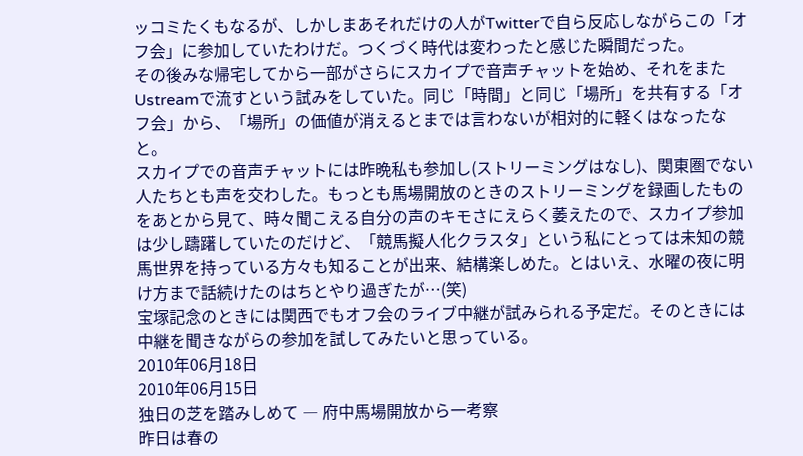ッコミたくもなるが、しかしまあそれだけの人がTwitterで自ら反応しながらこの「オフ会」に参加していたわけだ。つくづく時代は変わったと感じた瞬間だった。
その後みな帰宅してから一部がさらにスカイプで音声チャットを始め、それをまたUstreamで流すという試みをしていた。同じ「時間」と同じ「場所」を共有する「オフ会」から、「場所」の価値が消えるとまでは言わないが相対的に軽くはなったなと。
スカイプでの音声チャットには昨晩私も参加し(ストリーミングはなし)、関東圏でない人たちとも声を交わした。もっとも馬場開放のときのストリーミングを録画したものをあとから見て、時々聞こえる自分の声のキモさにえらく萎えたので、スカイプ参加は少し躊躇していたのだけど、「競馬擬人化クラスタ」という私にとっては未知の競馬世界を持っている方々も知ることが出来、結構楽しめた。とはいえ、水曜の夜に明け方まで話続けたのはちとやり過ぎたが…(笑)
宝塚記念のときには関西でもオフ会のライブ中継が試みられる予定だ。そのときには中継を聞きながらの参加を試してみたいと思っている。
2010年06月18日
2010年06月15日
独日の芝を踏みしめて ― 府中馬場開放から一考察
昨日は春の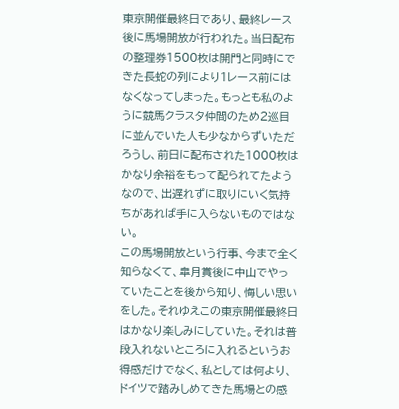東京開催最終日であり、最終レース後に馬場開放が行われた。当日配布の整理券1500枚は開門と同時にできた長蛇の列により1レース前にはなくなってしまった。もっとも私のように競馬クラスタ仲間のため2巡目に並んでいた人も少なからずいただろうし、前日に配布された1000枚はかなり余裕をもって配られてたようなので、出遅れずに取りにいく気持ちがあれば手に入らないものではない。
この馬場開放という行事、今まで全く知らなくて、皐月賞後に中山でやっていたことを後から知り、悔しい思いをした。それゆえこの東京開催最終日はかなり楽しみにしていた。それは普段入れないところに入れるというお得感だけでなく、私としては何より、ドイツで踏みしめてきた馬場との感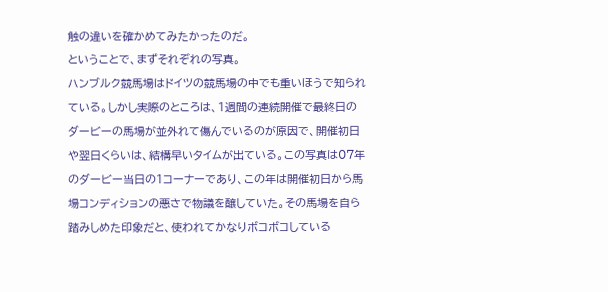触の違いを確かめてみたかったのだ。
ということで、まずそれぞれの写真。
ハンブルク競馬場はドイツの競馬場の中でも重いほうで知られている。しかし実際のところは、1週間の連続開催で最終日のダービーの馬場が並外れて傷んでいるのが原因で、開催初日や翌日くらいは、結構早いタイムが出ている。この写真は07年のダービー当日の1コーナーであり、この年は開催初日から馬場コンディションの悪さで物議を醸していた。その馬場を自ら踏みしめた印象だと、使われてかなりボコボコしている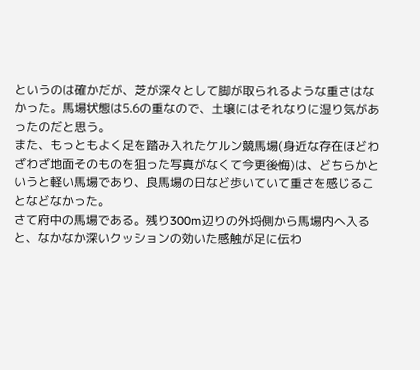というのは確かだが、芝が深々として脚が取られるような重さはなかった。馬場状態は5.6の重なので、土壌にはそれなりに湿り気があったのだと思う。
また、もっともよく足を踏み入れたケルン競馬場(身近な存在ほどわざわざ地面そのものを狙った写真がなくて今更後悔)は、どちらかというと軽い馬場であり、良馬場の日など歩いていて重さを感じることなどなかった。
さて府中の馬場である。残り300m辺りの外埒側から馬場内へ入ると、なかなか深いクッションの効いた感触が足に伝わ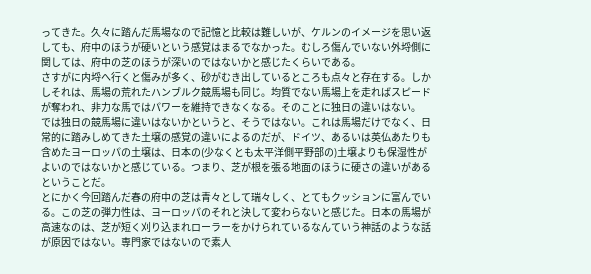ってきた。久々に踏んだ馬場なので記憶と比較は難しいが、ケルンのイメージを思い返しても、府中のほうが硬いという感覚はまるでなかった。むしろ傷んでいない外埒側に関しては、府中の芝のほうが深いのではないかと感じたくらいである。
さすがに内埒へ行くと傷みが多く、砂がむき出しているところも点々と存在する。しかしそれは、馬場の荒れたハンブルク競馬場も同じ。均質でない馬場上を走ればスピードが奪われ、非力な馬ではパワーを維持できなくなる。そのことに独日の違いはない。
では独日の競馬場に違いはないかというと、そうではない。これは馬場だけでなく、日常的に踏みしめてきた土壌の感覚の違いによるのだが、ドイツ、あるいは英仏あたりも含めたヨーロッパの土壌は、日本の(少なくとも太平洋側平野部の)土壌よりも保湿性がよいのではないかと感じている。つまり、芝が根を張る地面のほうに硬さの違いがあるということだ。
とにかく今回踏んだ春の府中の芝は青々として瑞々しく、とてもクッションに富んでいる。この芝の弾力性は、ヨーロッパのそれと決して変わらないと感じた。日本の馬場が高速なのは、芝が短く刈り込まれローラーをかけられているなんていう神話のような話が原因ではない。専門家ではないので素人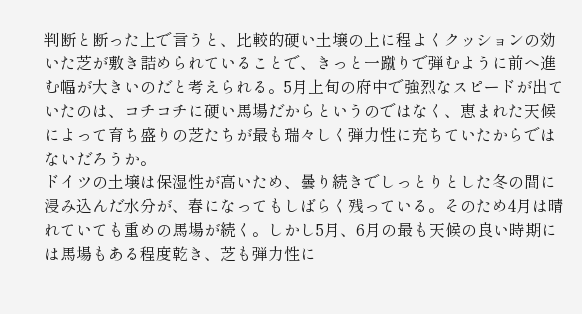判断と断った上で言うと、比較的硬い土壌の上に程よくクッションの効いた芝が敷き詰められていることで、きっと一蹴りで弾むように前へ進む幅が大きいのだと考えられる。5月上旬の府中で強烈なスピードが出ていたのは、コチコチに硬い馬場だからというのではなく、恵まれた天候によって育ち盛りの芝たちが最も瑞々しく弾力性に充ちていたからではないだろうか。
ドイツの土壌は保湿性が高いため、曇り続きでしっとりとした冬の間に浸み込んだ水分が、春になってもしばらく残っている。そのため4月は晴れていても重めの馬場が続く。しかし5月、6月の最も天候の良い時期には馬場もある程度乾き、芝も弾力性に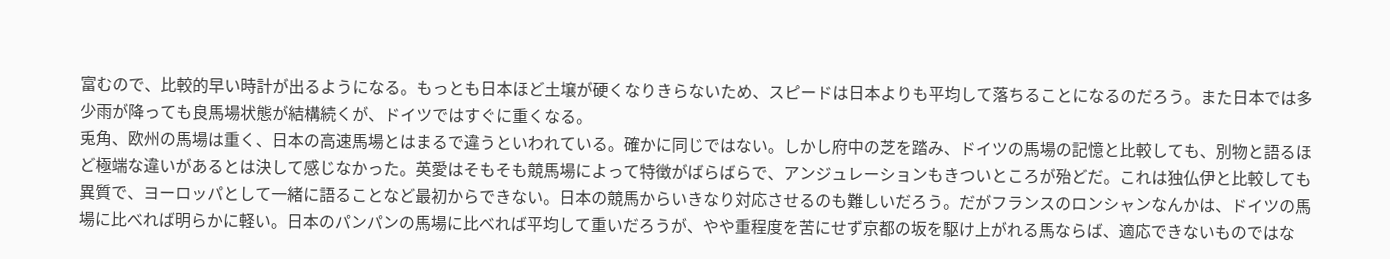富むので、比較的早い時計が出るようになる。もっとも日本ほど土壌が硬くなりきらないため、スピードは日本よりも平均して落ちることになるのだろう。また日本では多少雨が降っても良馬場状態が結構続くが、ドイツではすぐに重くなる。
兎角、欧州の馬場は重く、日本の高速馬場とはまるで違うといわれている。確かに同じではない。しかし府中の芝を踏み、ドイツの馬場の記憶と比較しても、別物と語るほど極端な違いがあるとは決して感じなかった。英愛はそもそも競馬場によって特徴がばらばらで、アンジュレーションもきついところが殆どだ。これは独仏伊と比較しても異質で、ヨーロッパとして一緒に語ることなど最初からできない。日本の競馬からいきなり対応させるのも難しいだろう。だがフランスのロンシャンなんかは、ドイツの馬場に比べれば明らかに軽い。日本のパンパンの馬場に比べれば平均して重いだろうが、やや重程度を苦にせず京都の坂を駆け上がれる馬ならば、適応できないものではな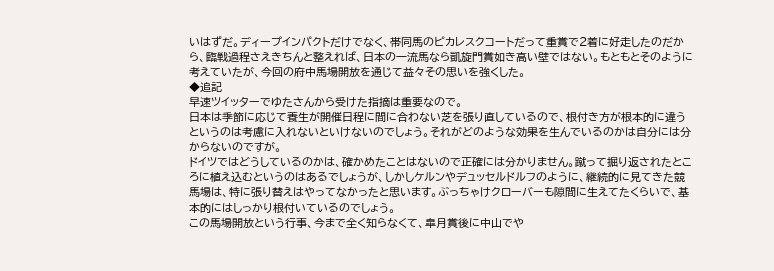いはずだ。ディープインパクトだけでなく、帯同馬のピカレスクコートだって重賞で2着に好走したのだから、臨戦過程さえきちんと整えれば、日本の一流馬なら凱旋門賞如き高い壁ではない。もともとそのように考えていたが、今回の府中馬場開放を通じて益々その思いを強くした。
◆追記
早速ツイッターでゆたさんから受けた指摘は重要なので。
日本は季節に応じて養生が開催日程に間に合わない芝を張り直しているので、根付き方が根本的に違うというのは考慮に入れないといけないのでしょう。それがどのような効果を生んでいるのかは自分には分からないのですが。
ドイツではどうしているのかは、確かめたことはないので正確には分かりません。蹴って掘り返されたところに植え込むというのはあるでしょうが、しかしケルンやデュッセルドルフのように、継続的に見てきた競馬場は、特に張り替えはやってなかったと思います。ぶっちゃけクローバーも隙間に生えてたくらいで、基本的にはしっかり根付いているのでしょう。
この馬場開放という行事、今まで全く知らなくて、皐月賞後に中山でや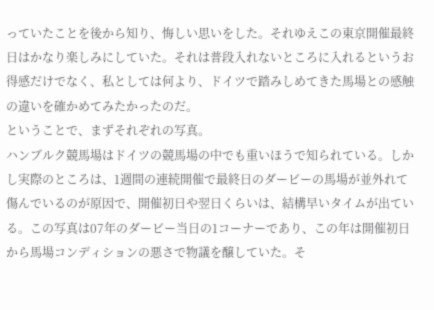っていたことを後から知り、悔しい思いをした。それゆえこの東京開催最終日はかなり楽しみにしていた。それは普段入れないところに入れるというお得感だけでなく、私としては何より、ドイツで踏みしめてきた馬場との感触の違いを確かめてみたかったのだ。
ということで、まずそれぞれの写真。
ハンブルク競馬場はドイツの競馬場の中でも重いほうで知られている。しかし実際のところは、1週間の連続開催で最終日のダービーの馬場が並外れて傷んでいるのが原因で、開催初日や翌日くらいは、結構早いタイムが出ている。この写真は07年のダービー当日の1コーナーであり、この年は開催初日から馬場コンディションの悪さで物議を醸していた。そ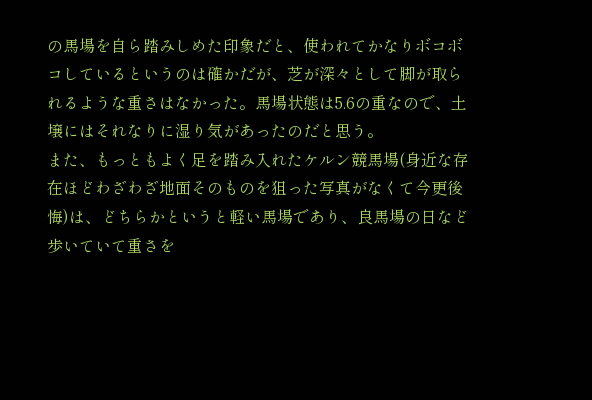の馬場を自ら踏みしめた印象だと、使われてかなりボコボコしているというのは確かだが、芝が深々として脚が取られるような重さはなかった。馬場状態は5.6の重なので、土壌にはそれなりに湿り気があったのだと思う。
また、もっともよく足を踏み入れたケルン競馬場(身近な存在ほどわざわざ地面そのものを狙った写真がなくて今更後悔)は、どちらかというと軽い馬場であり、良馬場の日など歩いていて重さを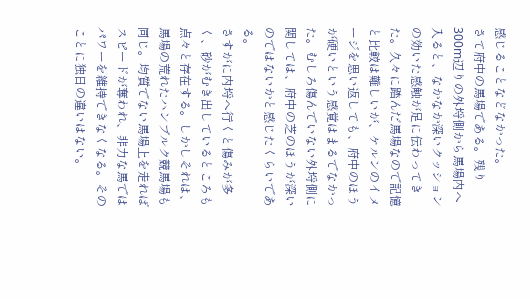感じることなどなかった。
さて府中の馬場である。残り300m辺りの外埒側から馬場内へ入ると、なかなか深いクッションの効いた感触が足に伝わってきた。久々に踏んだ馬場なので記憶と比較は難しいが、ケルンのイメージを思い返しても、府中のほうが硬いという感覚はまるでなかった。むしろ傷んでいない外埒側に関しては、府中の芝のほうが深いのではないかと感じたくらいである。
さすがに内埒へ行くと傷みが多く、砂がむき出しているところも点々と存在する。しかしそれは、馬場の荒れたハンブルク競馬場も同じ。均質でない馬場上を走ればスピードが奪われ、非力な馬ではパワーを維持できなくなる。そのことに独日の違いはない。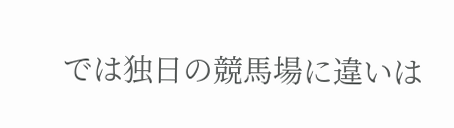では独日の競馬場に違いは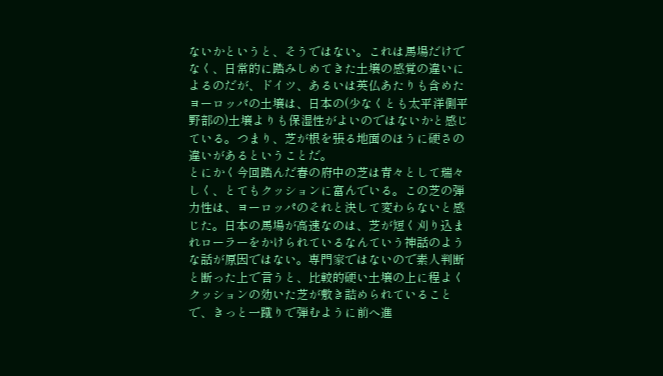ないかというと、そうではない。これは馬場だけでなく、日常的に踏みしめてきた土壌の感覚の違いによるのだが、ドイツ、あるいは英仏あたりも含めたヨーロッパの土壌は、日本の(少なくとも太平洋側平野部の)土壌よりも保湿性がよいのではないかと感じている。つまり、芝が根を張る地面のほうに硬さの違いがあるということだ。
とにかく今回踏んだ春の府中の芝は青々として瑞々しく、とてもクッションに富んでいる。この芝の弾力性は、ヨーロッパのそれと決して変わらないと感じた。日本の馬場が高速なのは、芝が短く刈り込まれローラーをかけられているなんていう神話のような話が原因ではない。専門家ではないので素人判断と断った上で言うと、比較的硬い土壌の上に程よくクッションの効いた芝が敷き詰められていることで、きっと一蹴りで弾むように前へ進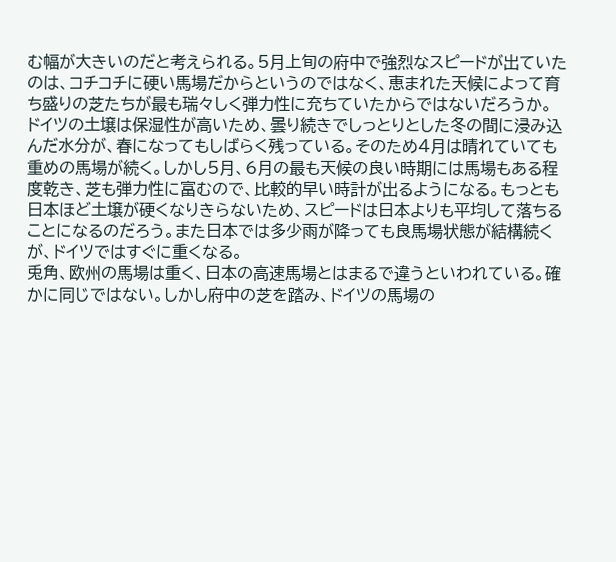む幅が大きいのだと考えられる。5月上旬の府中で強烈なスピードが出ていたのは、コチコチに硬い馬場だからというのではなく、恵まれた天候によって育ち盛りの芝たちが最も瑞々しく弾力性に充ちていたからではないだろうか。
ドイツの土壌は保湿性が高いため、曇り続きでしっとりとした冬の間に浸み込んだ水分が、春になってもしばらく残っている。そのため4月は晴れていても重めの馬場が続く。しかし5月、6月の最も天候の良い時期には馬場もある程度乾き、芝も弾力性に富むので、比較的早い時計が出るようになる。もっとも日本ほど土壌が硬くなりきらないため、スピードは日本よりも平均して落ちることになるのだろう。また日本では多少雨が降っても良馬場状態が結構続くが、ドイツではすぐに重くなる。
兎角、欧州の馬場は重く、日本の高速馬場とはまるで違うといわれている。確かに同じではない。しかし府中の芝を踏み、ドイツの馬場の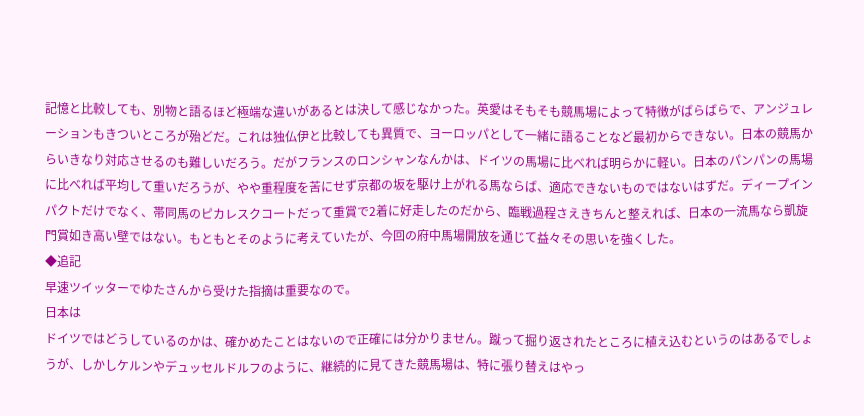記憶と比較しても、別物と語るほど極端な違いがあるとは決して感じなかった。英愛はそもそも競馬場によって特徴がばらばらで、アンジュレーションもきついところが殆どだ。これは独仏伊と比較しても異質で、ヨーロッパとして一緒に語ることなど最初からできない。日本の競馬からいきなり対応させるのも難しいだろう。だがフランスのロンシャンなんかは、ドイツの馬場に比べれば明らかに軽い。日本のパンパンの馬場に比べれば平均して重いだろうが、やや重程度を苦にせず京都の坂を駆け上がれる馬ならば、適応できないものではないはずだ。ディープインパクトだけでなく、帯同馬のピカレスクコートだって重賞で2着に好走したのだから、臨戦過程さえきちんと整えれば、日本の一流馬なら凱旋門賞如き高い壁ではない。もともとそのように考えていたが、今回の府中馬場開放を通じて益々その思いを強くした。
◆追記
早速ツイッターでゆたさんから受けた指摘は重要なので。
日本は
ドイツではどうしているのかは、確かめたことはないので正確には分かりません。蹴って掘り返されたところに植え込むというのはあるでしょうが、しかしケルンやデュッセルドルフのように、継続的に見てきた競馬場は、特に張り替えはやっ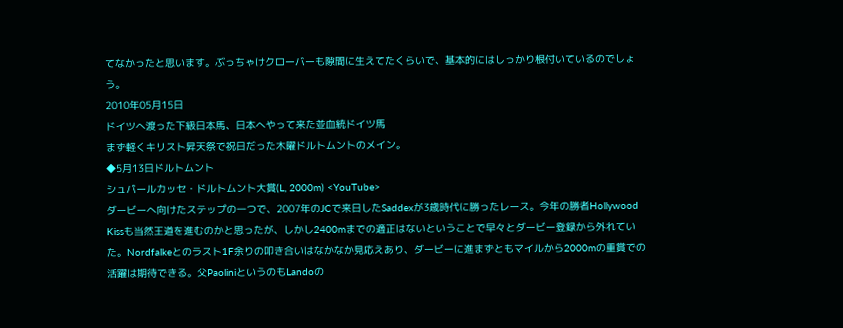てなかったと思います。ぶっちゃけクローバーも隙間に生えてたくらいで、基本的にはしっかり根付いているのでしょう。
2010年05月15日
ドイツへ渡った下級日本馬、日本へやって来た並血統ドイツ馬
まず軽くキリスト昇天祭で祝日だった木曜ドルトムントのメイン。
◆5月13日ドルトムント
シュパールカッセ・ドルトムント大賞(L, 2000m) <YouTube>
ダービーへ向けたステップの一つで、2007年のJCで来日したSaddexが3歳時代に勝ったレース。今年の勝者Hollywood Kissも当然王道を進むのかと思ったが、しかし2400mまでの適正はないということで早々とダービー登録から外れていた。Nordfalkeとのラスト1F余りの叩き合いはなかなか見応えあり、ダービーに進まずともマイルから2000mの重賞での活躍は期待できる。父PaoliniというのもLandoの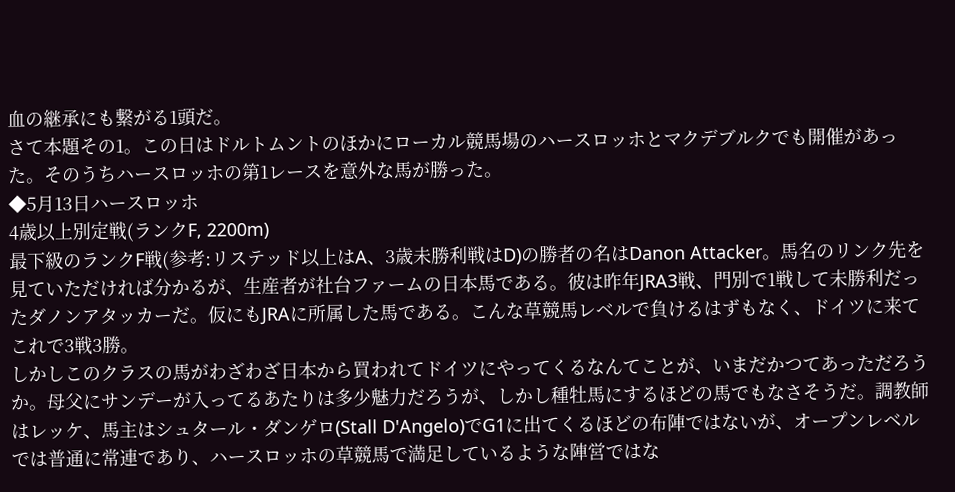血の継承にも繋がる1頭だ。
さて本題その1。この日はドルトムントのほかにローカル競馬場のハースロッホとマクデブルクでも開催があった。そのうちハースロッホの第1レースを意外な馬が勝った。
◆5月13日ハースロッホ
4歳以上別定戦(ランクF, 2200m)
最下級のランクF戦(参考:リステッド以上はA、3歳未勝利戦はD)の勝者の名はDanon Attacker。馬名のリンク先を見ていただければ分かるが、生産者が社台ファームの日本馬である。彼は昨年JRA3戦、門別で1戦して未勝利だったダノンアタッカーだ。仮にもJRAに所属した馬である。こんな草競馬レベルで負けるはずもなく、ドイツに来てこれで3戦3勝。
しかしこのクラスの馬がわざわざ日本から買われてドイツにやってくるなんてことが、いまだかつてあっただろうか。母父にサンデーが入ってるあたりは多少魅力だろうが、しかし種牡馬にするほどの馬でもなさそうだ。調教師はレッケ、馬主はシュタール・ダンゲロ(Stall D'Angelo)でG1に出てくるほどの布陣ではないが、オープンレベルでは普通に常連であり、ハースロッホの草競馬で満足しているような陣営ではな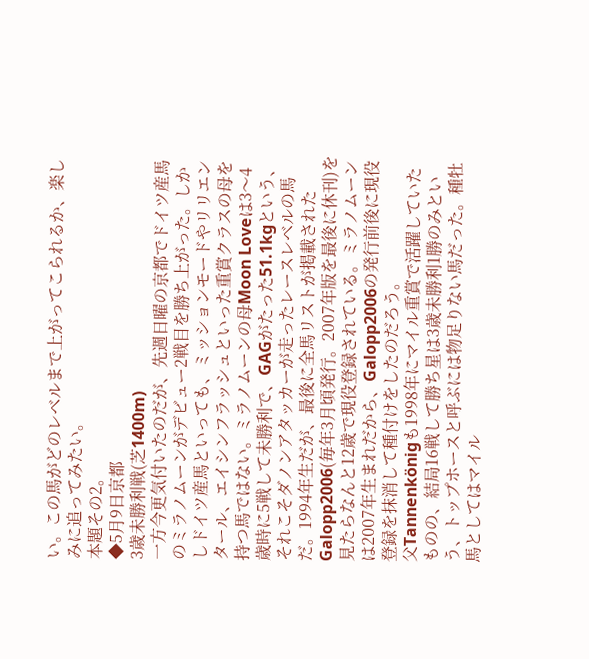い。この馬がどのレベルまで上がってこられるか、楽しみに追ってみたい。
本題その2。
◆5月9日京都
3歳未勝利戦(芝1400m)
一方今更気付いたのだが、先週日曜の京都でドイツ産馬のミラノムーンがデビュー2戦目を勝ち上がった。しかしドイツ産馬といっても、ミッションモードやリリエンタール、エイシンフラッシュといった重賞クラスの母を持つ馬ではない。ミラノムーンの母Moon Loveは3〜4歳時に5戦して未勝利で、GAGがたった51.1kgという、それこそダノンアタッカーが走ったレースレベルの馬だ。1994年生だが、最後に全馬リストが掲載されたGalopp2006(毎年3月頃発行。2007年版を最後に休刊)を見たらなんと12歳で現役登録されている。ミラノムーンは2007年生まれだから、Galopp2006の発行前後に現役登録を抹消して種付けをしたのだろう。
父Tannenkönigも1998年にマイル重賞で活躍していたものの、結局16戦して勝ち星は3歳未勝利1勝のみという、トップホースと呼ぶには物足りない馬だった。種牡馬としてはマイル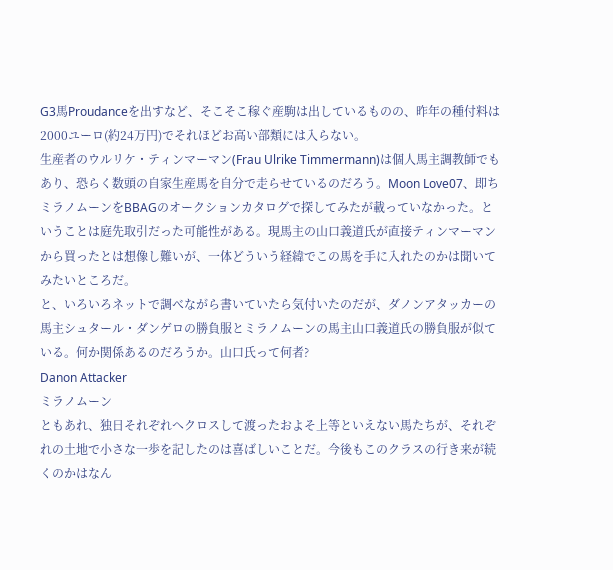G3馬Proudanceを出すなど、そこそこ稼ぐ産駒は出しているものの、昨年の種付料は2000ユーロ(約24万円)でそれほどお高い部類には入らない。
生産者のウルリケ・ティンマーマン(Frau Ulrike Timmermann)は個人馬主調教師でもあり、恐らく数頭の自家生産馬を自分で走らせているのだろう。Moon Love07、即ちミラノムーンをBBAGのオークションカタログで探してみたが載っていなかった。ということは庭先取引だった可能性がある。現馬主の山口義道氏が直接ティンマーマンから買ったとは想像し難いが、一体どういう経緯でこの馬を手に入れたのかは聞いてみたいところだ。
と、いろいろネットで調べながら書いていたら気付いたのだが、ダノンアタッカーの馬主シュタール・ダンゲロの勝負服とミラノムーンの馬主山口義道氏の勝負服が似ている。何か関係あるのだろうか。山口氏って何者?
Danon Attacker
ミラノムーン
ともあれ、独日それぞれへクロスして渡ったおよそ上等といえない馬たちが、それぞれの土地で小さな一歩を記したのは喜ばしいことだ。今後もこのクラスの行き来が続くのかはなん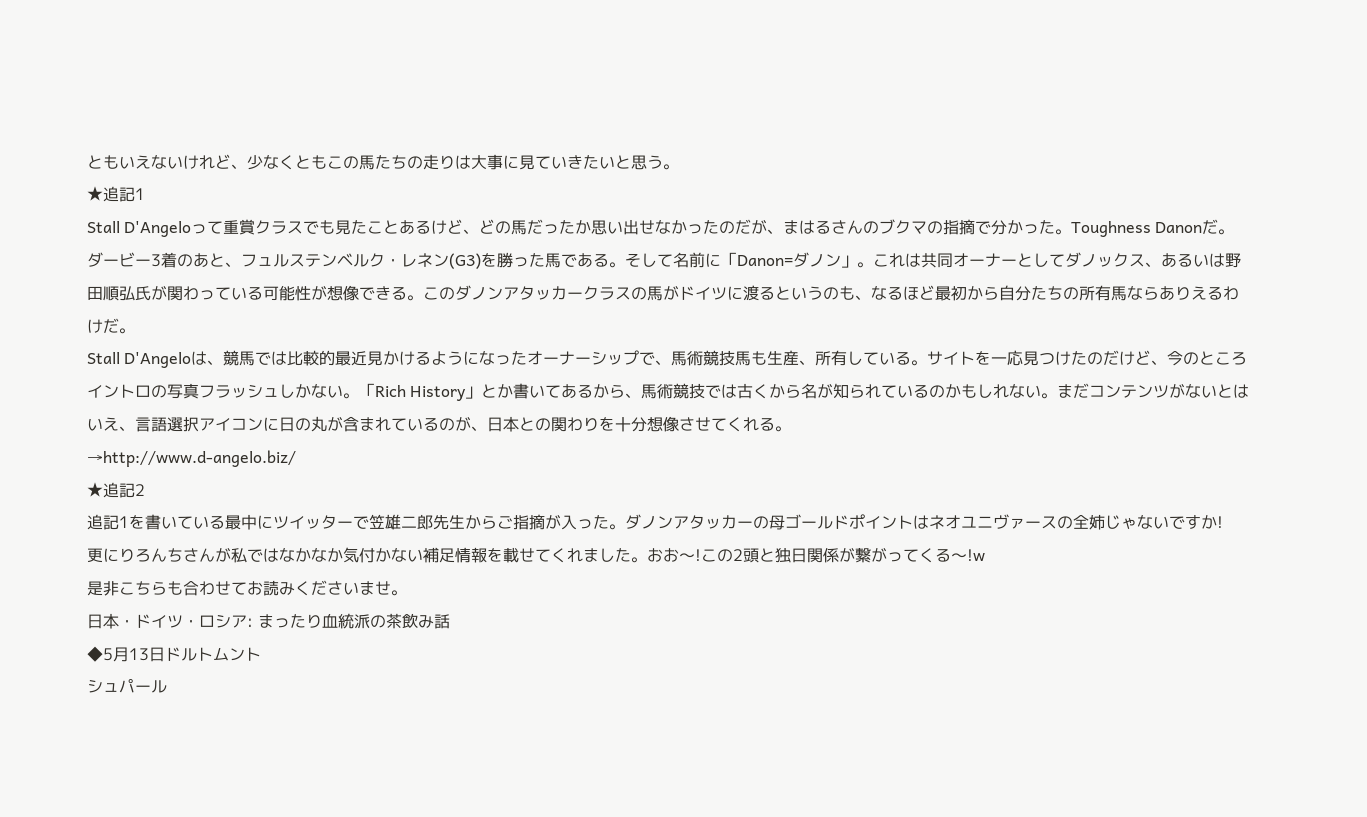ともいえないけれど、少なくともこの馬たちの走りは大事に見ていきたいと思う。
★追記1
Stall D'Angeloって重賞クラスでも見たことあるけど、どの馬だったか思い出せなかったのだが、まはるさんのブクマの指摘で分かった。Toughness Danonだ。ダービー3着のあと、フュルステンベルク・レネン(G3)を勝った馬である。そして名前に「Danon=ダノン」。これは共同オーナーとしてダノックス、あるいは野田順弘氏が関わっている可能性が想像できる。このダノンアタッカークラスの馬がドイツに渡るというのも、なるほど最初から自分たちの所有馬ならありえるわけだ。
Stall D'Angeloは、競馬では比較的最近見かけるようになったオーナーシップで、馬術競技馬も生産、所有している。サイトを一応見つけたのだけど、今のところイントロの写真フラッシュしかない。「Rich History」とか書いてあるから、馬術競技では古くから名が知られているのかもしれない。まだコンテンツがないとはいえ、言語選択アイコンに日の丸が含まれているのが、日本との関わりを十分想像させてくれる。
→http://www.d-angelo.biz/
★追記2
追記1を書いている最中にツイッターで笠雄二郎先生からご指摘が入った。ダノンアタッカーの母ゴールドポイントはネオユニヴァースの全姉じゃないですか!
更にりろんちさんが私ではなかなか気付かない補足情報を載せてくれました。おお〜!この2頭と独日関係が繋がってくる〜!w
是非こちらも合わせてお読みくださいませ。
日本・ドイツ・ロシア: まったり血統派の茶飲み話
◆5月13日ドルトムント
シュパール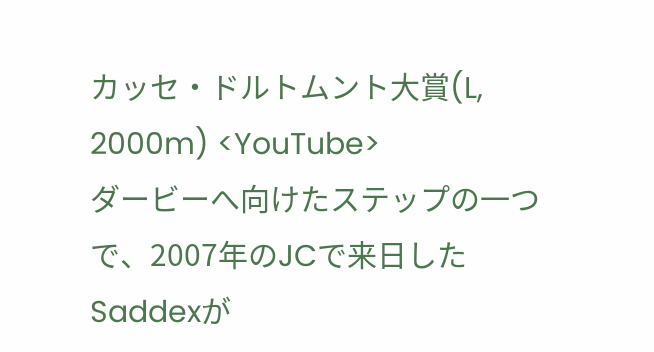カッセ・ドルトムント大賞(L, 2000m) <YouTube>
ダービーへ向けたステップの一つで、2007年のJCで来日したSaddexが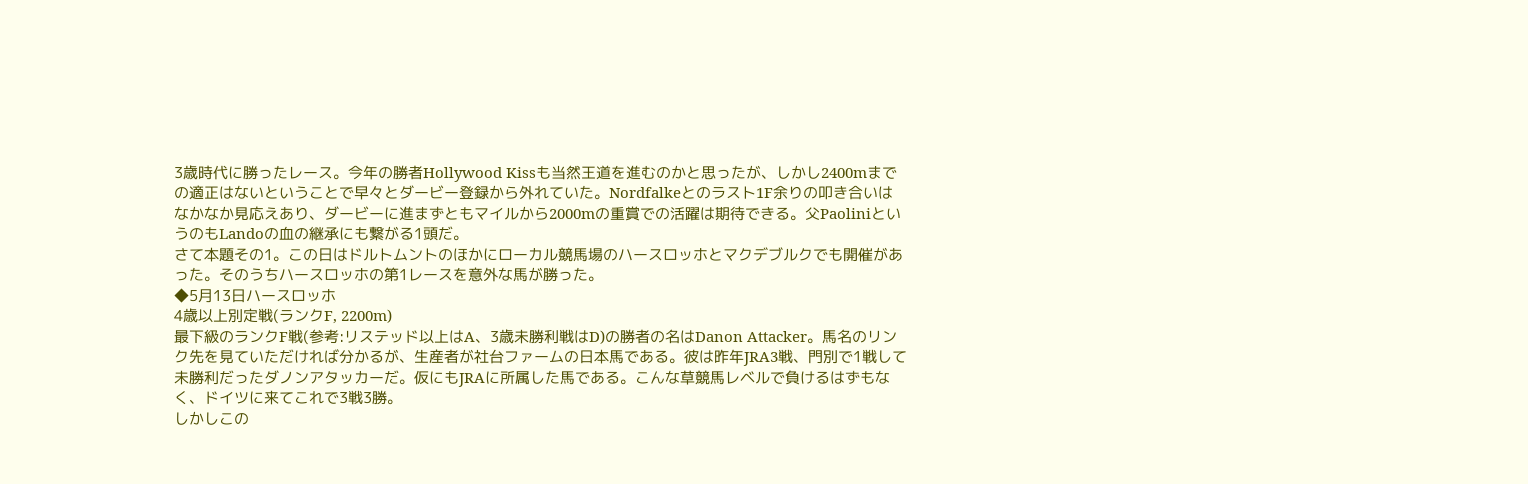3歳時代に勝ったレース。今年の勝者Hollywood Kissも当然王道を進むのかと思ったが、しかし2400mまでの適正はないということで早々とダービー登録から外れていた。Nordfalkeとのラスト1F余りの叩き合いはなかなか見応えあり、ダービーに進まずともマイルから2000mの重賞での活躍は期待できる。父PaoliniというのもLandoの血の継承にも繋がる1頭だ。
さて本題その1。この日はドルトムントのほかにローカル競馬場のハースロッホとマクデブルクでも開催があった。そのうちハースロッホの第1レースを意外な馬が勝った。
◆5月13日ハースロッホ
4歳以上別定戦(ランクF, 2200m)
最下級のランクF戦(参考:リステッド以上はA、3歳未勝利戦はD)の勝者の名はDanon Attacker。馬名のリンク先を見ていただければ分かるが、生産者が社台ファームの日本馬である。彼は昨年JRA3戦、門別で1戦して未勝利だったダノンアタッカーだ。仮にもJRAに所属した馬である。こんな草競馬レベルで負けるはずもなく、ドイツに来てこれで3戦3勝。
しかしこの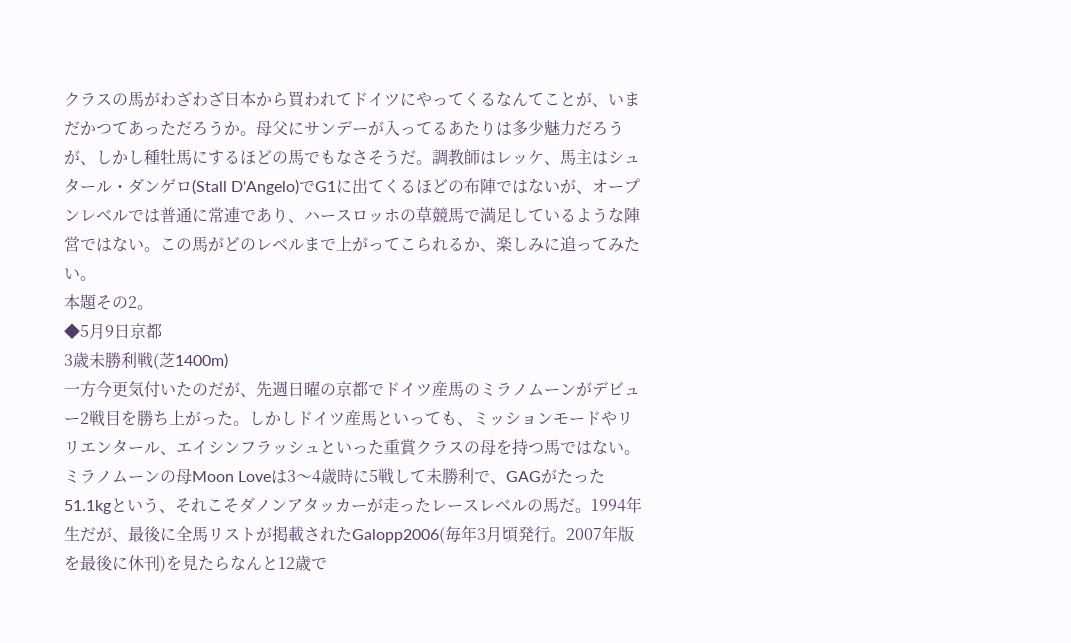クラスの馬がわざわざ日本から買われてドイツにやってくるなんてことが、いまだかつてあっただろうか。母父にサンデーが入ってるあたりは多少魅力だろうが、しかし種牡馬にするほどの馬でもなさそうだ。調教師はレッケ、馬主はシュタール・ダンゲロ(Stall D'Angelo)でG1に出てくるほどの布陣ではないが、オープンレベルでは普通に常連であり、ハースロッホの草競馬で満足しているような陣営ではない。この馬がどのレベルまで上がってこられるか、楽しみに追ってみたい。
本題その2。
◆5月9日京都
3歳未勝利戦(芝1400m)
一方今更気付いたのだが、先週日曜の京都でドイツ産馬のミラノムーンがデビュー2戦目を勝ち上がった。しかしドイツ産馬といっても、ミッションモードやリリエンタール、エイシンフラッシュといった重賞クラスの母を持つ馬ではない。ミラノムーンの母Moon Loveは3〜4歳時に5戦して未勝利で、GAGがたった51.1kgという、それこそダノンアタッカーが走ったレースレベルの馬だ。1994年生だが、最後に全馬リストが掲載されたGalopp2006(毎年3月頃発行。2007年版を最後に休刊)を見たらなんと12歳で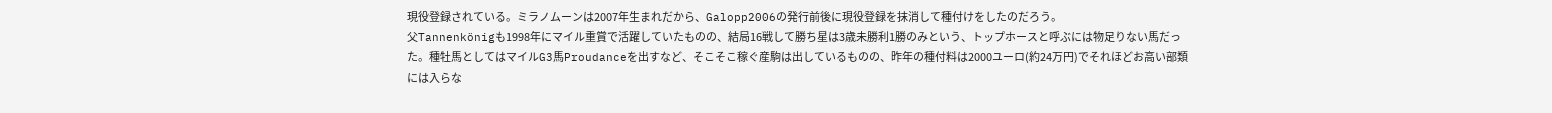現役登録されている。ミラノムーンは2007年生まれだから、Galopp2006の発行前後に現役登録を抹消して種付けをしたのだろう。
父Tannenkönigも1998年にマイル重賞で活躍していたものの、結局16戦して勝ち星は3歳未勝利1勝のみという、トップホースと呼ぶには物足りない馬だった。種牡馬としてはマイルG3馬Proudanceを出すなど、そこそこ稼ぐ産駒は出しているものの、昨年の種付料は2000ユーロ(約24万円)でそれほどお高い部類には入らな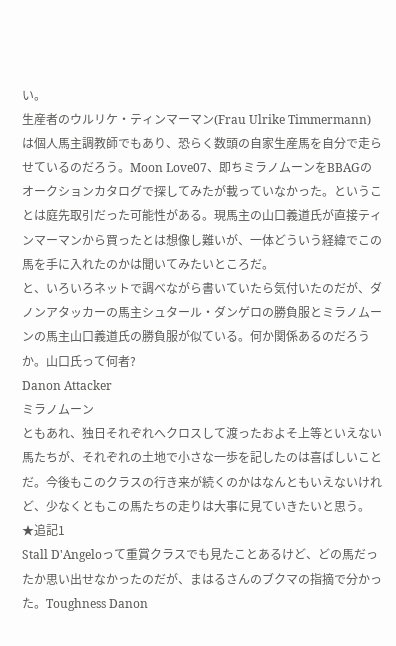い。
生産者のウルリケ・ティンマーマン(Frau Ulrike Timmermann)は個人馬主調教師でもあり、恐らく数頭の自家生産馬を自分で走らせているのだろう。Moon Love07、即ちミラノムーンをBBAGのオークションカタログで探してみたが載っていなかった。ということは庭先取引だった可能性がある。現馬主の山口義道氏が直接ティンマーマンから買ったとは想像し難いが、一体どういう経緯でこの馬を手に入れたのかは聞いてみたいところだ。
と、いろいろネットで調べながら書いていたら気付いたのだが、ダノンアタッカーの馬主シュタール・ダンゲロの勝負服とミラノムーンの馬主山口義道氏の勝負服が似ている。何か関係あるのだろうか。山口氏って何者?
Danon Attacker
ミラノムーン
ともあれ、独日それぞれへクロスして渡ったおよそ上等といえない馬たちが、それぞれの土地で小さな一歩を記したのは喜ばしいことだ。今後もこのクラスの行き来が続くのかはなんともいえないけれど、少なくともこの馬たちの走りは大事に見ていきたいと思う。
★追記1
Stall D'Angeloって重賞クラスでも見たことあるけど、どの馬だったか思い出せなかったのだが、まはるさんのブクマの指摘で分かった。Toughness Danon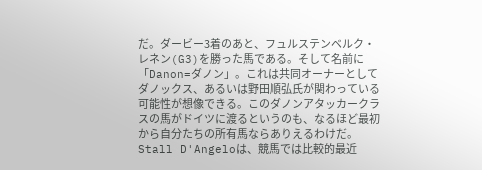だ。ダービー3着のあと、フュルステンベルク・レネン(G3)を勝った馬である。そして名前に「Danon=ダノン」。これは共同オーナーとしてダノックス、あるいは野田順弘氏が関わっている可能性が想像できる。このダノンアタッカークラスの馬がドイツに渡るというのも、なるほど最初から自分たちの所有馬ならありえるわけだ。
Stall D'Angeloは、競馬では比較的最近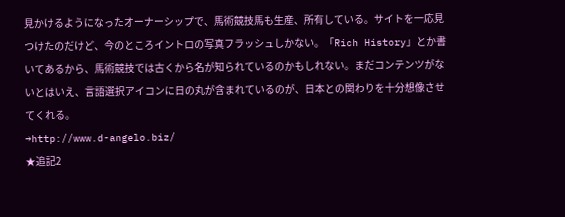見かけるようになったオーナーシップで、馬術競技馬も生産、所有している。サイトを一応見つけたのだけど、今のところイントロの写真フラッシュしかない。「Rich History」とか書いてあるから、馬術競技では古くから名が知られているのかもしれない。まだコンテンツがないとはいえ、言語選択アイコンに日の丸が含まれているのが、日本との関わりを十分想像させてくれる。
→http://www.d-angelo.biz/
★追記2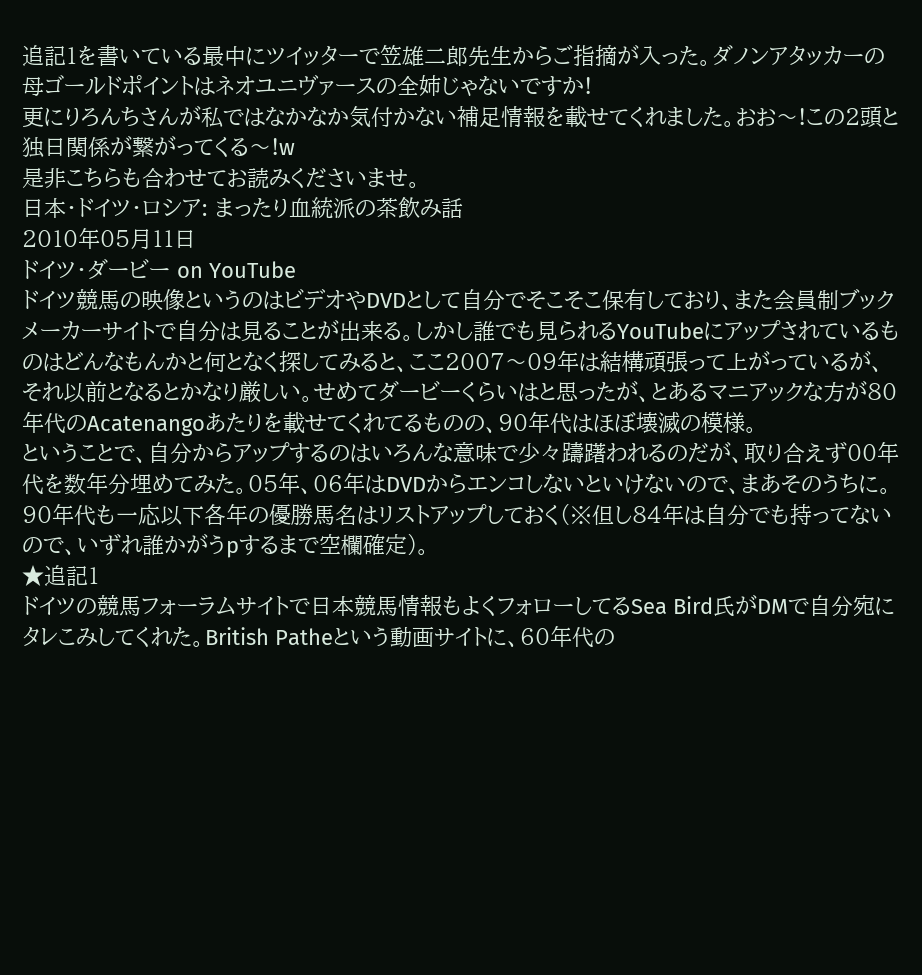追記1を書いている最中にツイッターで笠雄二郎先生からご指摘が入った。ダノンアタッカーの母ゴールドポイントはネオユニヴァースの全姉じゃないですか!
更にりろんちさんが私ではなかなか気付かない補足情報を載せてくれました。おお〜!この2頭と独日関係が繋がってくる〜!w
是非こちらも合わせてお読みくださいませ。
日本・ドイツ・ロシア: まったり血統派の茶飲み話
2010年05月11日
ドイツ・ダービー on YouTube
ドイツ競馬の映像というのはビデオやDVDとして自分でそこそこ保有しており、また会員制ブックメーカーサイトで自分は見ることが出来る。しかし誰でも見られるYouTubeにアップされているものはどんなもんかと何となく探してみると、ここ2007〜09年は結構頑張って上がっているが、それ以前となるとかなり厳しい。せめてダービーくらいはと思ったが、とあるマニアックな方が80年代のAcatenangoあたりを載せてくれてるものの、90年代はほぼ壊滅の模様。
ということで、自分からアップするのはいろんな意味で少々躊躇われるのだが、取り合えず00年代を数年分埋めてみた。05年、06年はDVDからエンコしないといけないので、まあそのうちに。90年代も一応以下各年の優勝馬名はリストアップしておく(※但し84年は自分でも持ってないので、いずれ誰かがうpするまで空欄確定)。
★追記1
ドイツの競馬フォーラムサイトで日本競馬情報もよくフォローしてるSea Bird氏がDMで自分宛にタレこみしてくれた。British Patheという動画サイトに、60年代の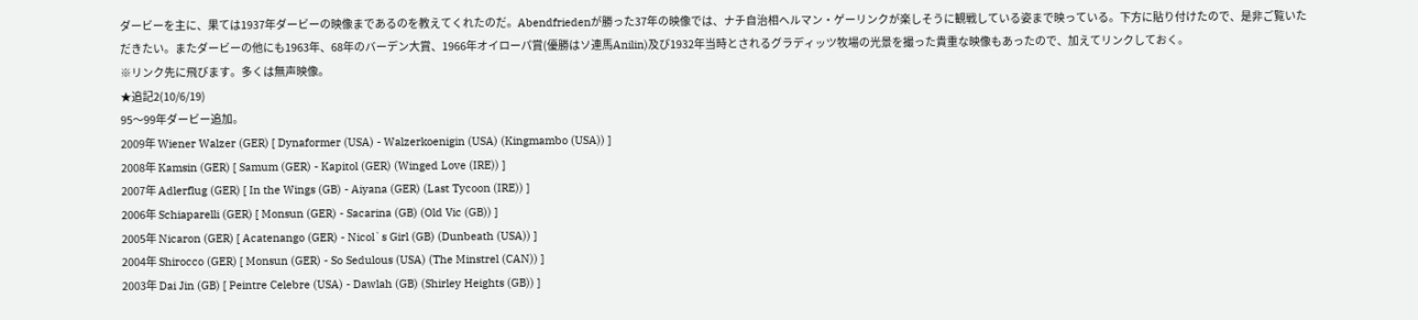ダービーを主に、果ては1937年ダービーの映像まであるのを教えてくれたのだ。Abendfriedenが勝った37年の映像では、ナチ自治相ヘルマン・ゲーリンクが楽しそうに観戦している姿まで映っている。下方に貼り付けたので、是非ご覧いただきたい。またダービーの他にも1963年、68年のバーデン大賞、1966年オイローパ賞(優勝はソ連馬Anilin)及び1932年当時とされるグラディッツ牧場の光景を撮った貴重な映像もあったので、加えてリンクしておく。
※リンク先に飛びます。多くは無声映像。
★追記2(10/6/19)
95〜99年ダービー追加。
2009年 Wiener Walzer (GER) [ Dynaformer (USA) - Walzerkoenigin (USA) (Kingmambo (USA)) ]
2008年 Kamsin (GER) [ Samum (GER) - Kapitol (GER) (Winged Love (IRE)) ]
2007年 Adlerflug (GER) [ In the Wings (GB) - Aiyana (GER) (Last Tycoon (IRE)) ]
2006年 Schiaparelli (GER) [ Monsun (GER) - Sacarina (GB) (Old Vic (GB)) ]
2005年 Nicaron (GER) [ Acatenango (GER) - Nicol`s Girl (GB) (Dunbeath (USA)) ]
2004年 Shirocco (GER) [ Monsun (GER) - So Sedulous (USA) (The Minstrel (CAN)) ]
2003年 Dai Jin (GB) [ Peintre Celebre (USA) - Dawlah (GB) (Shirley Heights (GB)) ]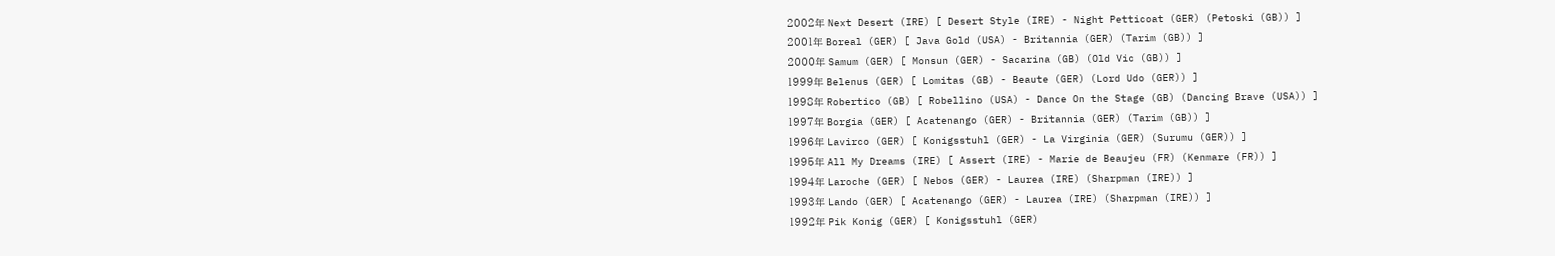2002年 Next Desert (IRE) [ Desert Style (IRE) - Night Petticoat (GER) (Petoski (GB)) ]
2001年 Boreal (GER) [ Java Gold (USA) - Britannia (GER) (Tarim (GB)) ]
2000年 Samum (GER) [ Monsun (GER) - Sacarina (GB) (Old Vic (GB)) ]
1999年 Belenus (GER) [ Lomitas (GB) - Beaute (GER) (Lord Udo (GER)) ]
1998年 Robertico (GB) [ Robellino (USA) - Dance On the Stage (GB) (Dancing Brave (USA)) ]
1997年 Borgia (GER) [ Acatenango (GER) - Britannia (GER) (Tarim (GB)) ]
1996年 Lavirco (GER) [ Konigsstuhl (GER) - La Virginia (GER) (Surumu (GER)) ]
1995年 All My Dreams (IRE) [ Assert (IRE) - Marie de Beaujeu (FR) (Kenmare (FR)) ]
1994年 Laroche (GER) [ Nebos (GER) - Laurea (IRE) (Sharpman (IRE)) ]
1993年 Lando (GER) [ Acatenango (GER) - Laurea (IRE) (Sharpman (IRE)) ]
1992年 Pik Konig (GER) [ Konigsstuhl (GER)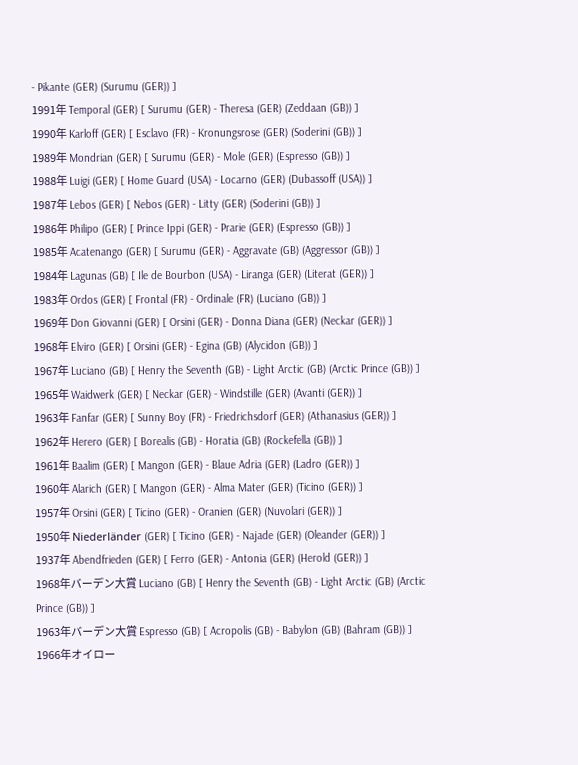- Pikante (GER) (Surumu (GER)) ]
1991年 Temporal (GER) [ Surumu (GER) - Theresa (GER) (Zeddaan (GB)) ]
1990年 Karloff (GER) [ Esclavo (FR) - Kronungsrose (GER) (Soderini (GB)) ]
1989年 Mondrian (GER) [ Surumu (GER) - Mole (GER) (Espresso (GB)) ]
1988年 Luigi (GER) [ Home Guard (USA) - Locarno (GER) (Dubassoff (USA)) ]
1987年 Lebos (GER) [ Nebos (GER) - Litty (GER) (Soderini (GB)) ]
1986年 Philipo (GER) [ Prince Ippi (GER) - Prarie (GER) (Espresso (GB)) ]
1985年 Acatenango (GER) [ Surumu (GER) - Aggravate (GB) (Aggressor (GB)) ]
1984年 Lagunas (GB) [ Ile de Bourbon (USA) - Liranga (GER) (Literat (GER)) ]
1983年 Ordos (GER) [ Frontal (FR) - Ordinale (FR) (Luciano (GB)) ]
1969年 Don Giovanni (GER) [ Orsini (GER) - Donna Diana (GER) (Neckar (GER)) ]
1968年 Elviro (GER) [ Orsini (GER) - Egina (GB) (Alycidon (GB)) ]
1967年 Luciano (GB) [ Henry the Seventh (GB) - Light Arctic (GB) (Arctic Prince (GB)) ]
1965年 Waidwerk (GER) [ Neckar (GER) - Windstille (GER) (Avanti (GER)) ]
1963年 Fanfar (GER) [ Sunny Boy (FR) - Friedrichsdorf (GER) (Athanasius (GER)) ]
1962年 Herero (GER) [ Borealis (GB) - Horatia (GB) (Rockefella (GB)) ]
1961年 Baalim (GER) [ Mangon (GER) - Blaue Adria (GER) (Ladro (GER)) ]
1960年 Alarich (GER) [ Mangon (GER) - Alma Mater (GER) (Ticino (GER)) ]
1957年 Orsini (GER) [ Ticino (GER) - Oranien (GER) (Nuvolari (GER)) ]
1950年 Niederländer (GER) [ Ticino (GER) - Najade (GER) (Oleander (GER)) ]
1937年 Abendfrieden (GER) [ Ferro (GER) - Antonia (GER) (Herold (GER)) ]
1968年バーデン大賞 Luciano (GB) [ Henry the Seventh (GB) - Light Arctic (GB) (Arctic Prince (GB)) ]
1963年バーデン大賞 Espresso (GB) [ Acropolis (GB) - Babylon (GB) (Bahram (GB)) ]
1966年オイロー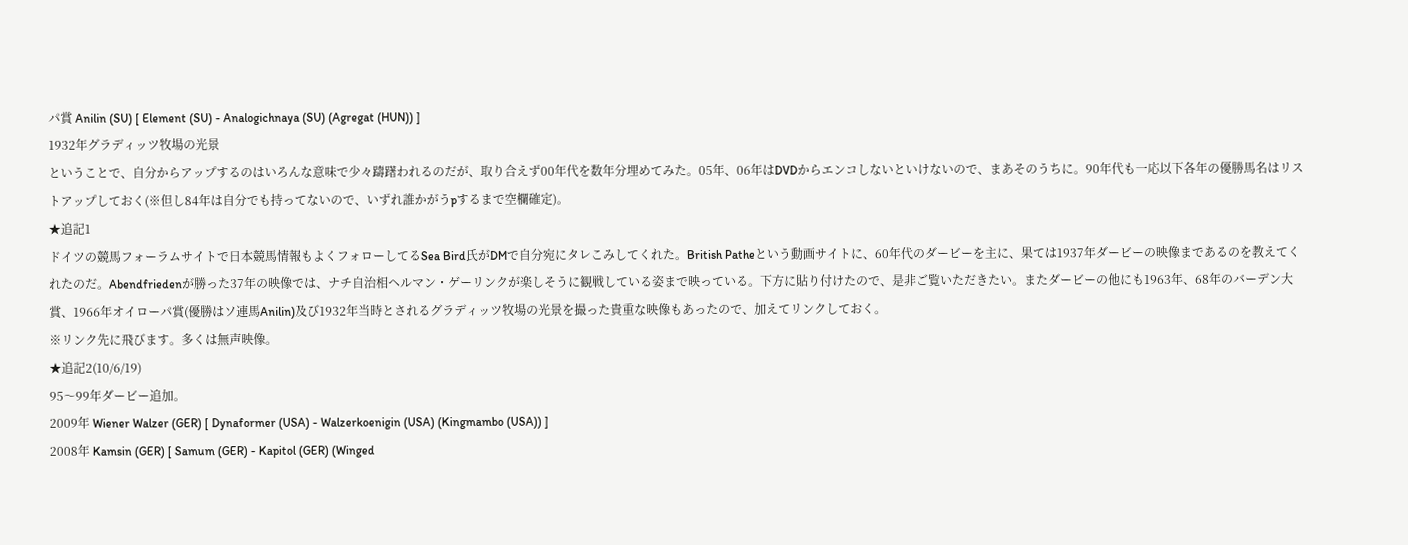パ賞 Anilin (SU) [ Element (SU) - Analogichnaya (SU) (Agregat (HUN)) ]
1932年グラディッツ牧場の光景
ということで、自分からアップするのはいろんな意味で少々躊躇われるのだが、取り合えず00年代を数年分埋めてみた。05年、06年はDVDからエンコしないといけないので、まあそのうちに。90年代も一応以下各年の優勝馬名はリストアップしておく(※但し84年は自分でも持ってないので、いずれ誰かがうpするまで空欄確定)。
★追記1
ドイツの競馬フォーラムサイトで日本競馬情報もよくフォローしてるSea Bird氏がDMで自分宛にタレこみしてくれた。British Patheという動画サイトに、60年代のダービーを主に、果ては1937年ダービーの映像まであるのを教えてくれたのだ。Abendfriedenが勝った37年の映像では、ナチ自治相ヘルマン・ゲーリンクが楽しそうに観戦している姿まで映っている。下方に貼り付けたので、是非ご覧いただきたい。またダービーの他にも1963年、68年のバーデン大賞、1966年オイローパ賞(優勝はソ連馬Anilin)及び1932年当時とされるグラディッツ牧場の光景を撮った貴重な映像もあったので、加えてリンクしておく。
※リンク先に飛びます。多くは無声映像。
★追記2(10/6/19)
95〜99年ダービー追加。
2009年 Wiener Walzer (GER) [ Dynaformer (USA) - Walzerkoenigin (USA) (Kingmambo (USA)) ]
2008年 Kamsin (GER) [ Samum (GER) - Kapitol (GER) (Winged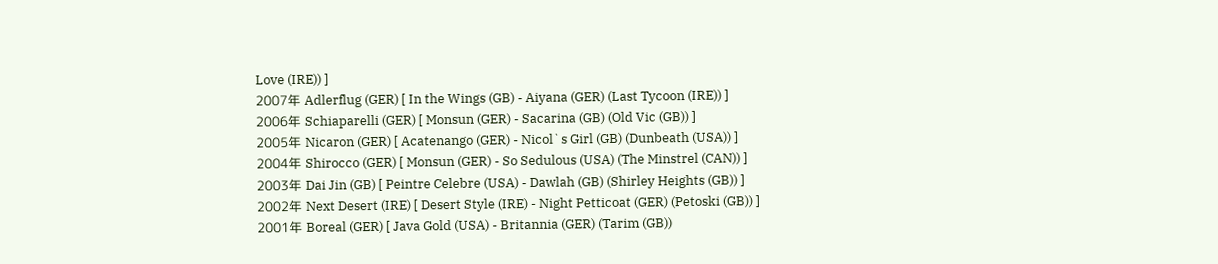Love (IRE)) ]
2007年 Adlerflug (GER) [ In the Wings (GB) - Aiyana (GER) (Last Tycoon (IRE)) ]
2006年 Schiaparelli (GER) [ Monsun (GER) - Sacarina (GB) (Old Vic (GB)) ]
2005年 Nicaron (GER) [ Acatenango (GER) - Nicol`s Girl (GB) (Dunbeath (USA)) ]
2004年 Shirocco (GER) [ Monsun (GER) - So Sedulous (USA) (The Minstrel (CAN)) ]
2003年 Dai Jin (GB) [ Peintre Celebre (USA) - Dawlah (GB) (Shirley Heights (GB)) ]
2002年 Next Desert (IRE) [ Desert Style (IRE) - Night Petticoat (GER) (Petoski (GB)) ]
2001年 Boreal (GER) [ Java Gold (USA) - Britannia (GER) (Tarim (GB))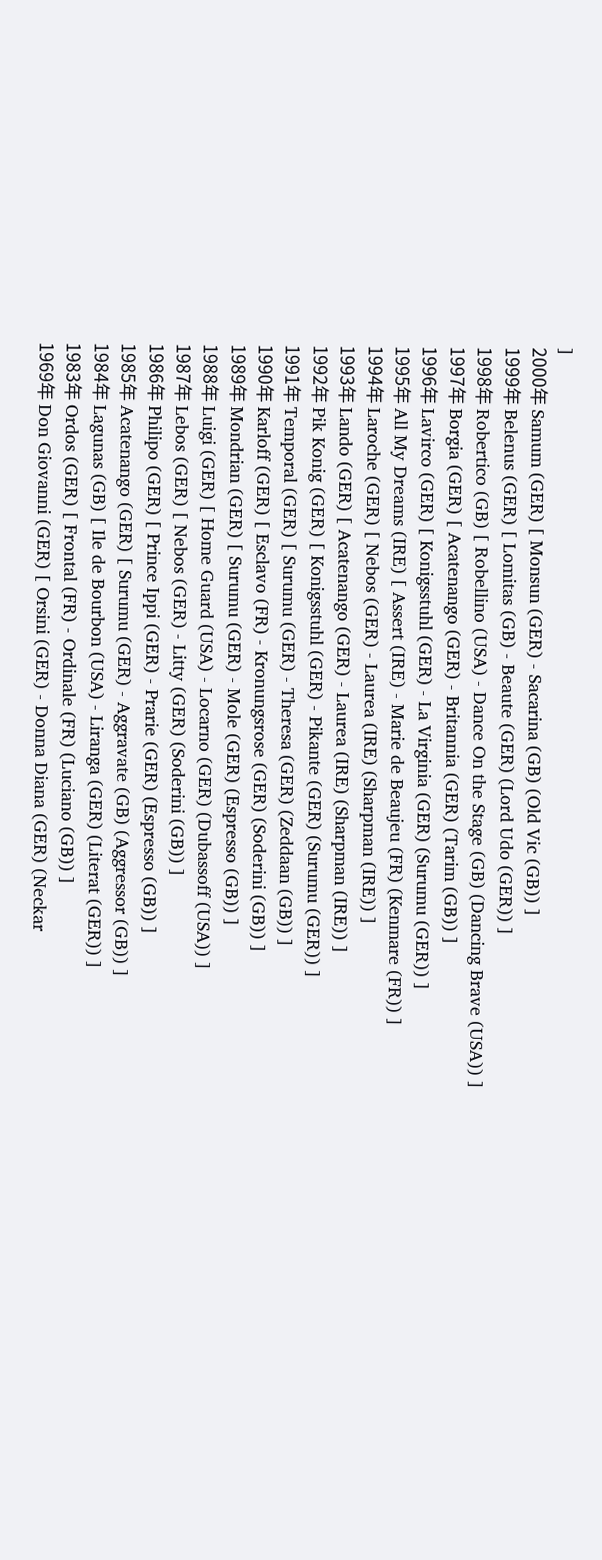]
2000年 Samum (GER) [ Monsun (GER) - Sacarina (GB) (Old Vic (GB)) ]
1999年 Belenus (GER) [ Lomitas (GB) - Beaute (GER) (Lord Udo (GER)) ]
1998年 Robertico (GB) [ Robellino (USA) - Dance On the Stage (GB) (Dancing Brave (USA)) ]
1997年 Borgia (GER) [ Acatenango (GER) - Britannia (GER) (Tarim (GB)) ]
1996年 Lavirco (GER) [ Konigsstuhl (GER) - La Virginia (GER) (Surumu (GER)) ]
1995年 All My Dreams (IRE) [ Assert (IRE) - Marie de Beaujeu (FR) (Kenmare (FR)) ]
1994年 Laroche (GER) [ Nebos (GER) - Laurea (IRE) (Sharpman (IRE)) ]
1993年 Lando (GER) [ Acatenango (GER) - Laurea (IRE) (Sharpman (IRE)) ]
1992年 Pik Konig (GER) [ Konigsstuhl (GER) - Pikante (GER) (Surumu (GER)) ]
1991年 Temporal (GER) [ Surumu (GER) - Theresa (GER) (Zeddaan (GB)) ]
1990年 Karloff (GER) [ Esclavo (FR) - Kronungsrose (GER) (Soderini (GB)) ]
1989年 Mondrian (GER) [ Surumu (GER) - Mole (GER) (Espresso (GB)) ]
1988年 Luigi (GER) [ Home Guard (USA) - Locarno (GER) (Dubassoff (USA)) ]
1987年 Lebos (GER) [ Nebos (GER) - Litty (GER) (Soderini (GB)) ]
1986年 Philipo (GER) [ Prince Ippi (GER) - Prarie (GER) (Espresso (GB)) ]
1985年 Acatenango (GER) [ Surumu (GER) - Aggravate (GB) (Aggressor (GB)) ]
1984年 Lagunas (GB) [ Ile de Bourbon (USA) - Liranga (GER) (Literat (GER)) ]
1983年 Ordos (GER) [ Frontal (FR) - Ordinale (FR) (Luciano (GB)) ]
1969年 Don Giovanni (GER) [ Orsini (GER) - Donna Diana (GER) (Neckar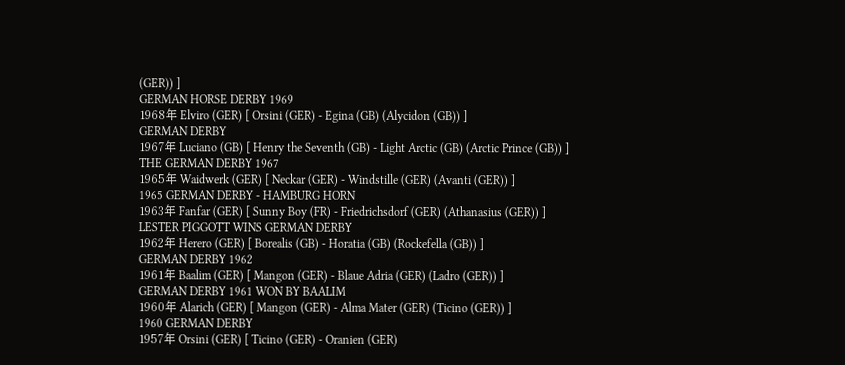(GER)) ]
GERMAN HORSE DERBY 1969
1968年 Elviro (GER) [ Orsini (GER) - Egina (GB) (Alycidon (GB)) ]
GERMAN DERBY
1967年 Luciano (GB) [ Henry the Seventh (GB) - Light Arctic (GB) (Arctic Prince (GB)) ]
THE GERMAN DERBY 1967
1965年 Waidwerk (GER) [ Neckar (GER) - Windstille (GER) (Avanti (GER)) ]
1965 GERMAN DERBY - HAMBURG HORN
1963年 Fanfar (GER) [ Sunny Boy (FR) - Friedrichsdorf (GER) (Athanasius (GER)) ]
LESTER PIGGOTT WINS GERMAN DERBY
1962年 Herero (GER) [ Borealis (GB) - Horatia (GB) (Rockefella (GB)) ]
GERMAN DERBY 1962
1961年 Baalim (GER) [ Mangon (GER) - Blaue Adria (GER) (Ladro (GER)) ]
GERMAN DERBY 1961 WON BY BAALIM
1960年 Alarich (GER) [ Mangon (GER) - Alma Mater (GER) (Ticino (GER)) ]
1960 GERMAN DERBY
1957年 Orsini (GER) [ Ticino (GER) - Oranien (GER)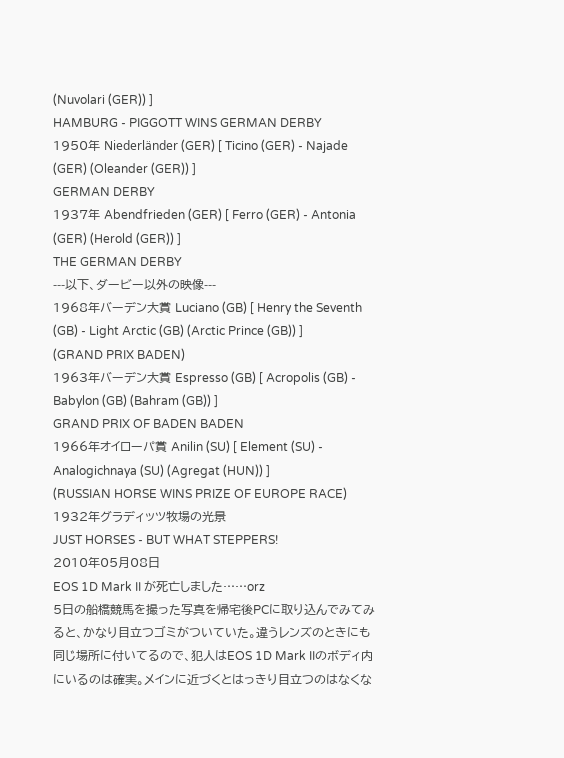(Nuvolari (GER)) ]
HAMBURG - PIGGOTT WINS GERMAN DERBY
1950年 Niederländer (GER) [ Ticino (GER) - Najade (GER) (Oleander (GER)) ]
GERMAN DERBY
1937年 Abendfrieden (GER) [ Ferro (GER) - Antonia (GER) (Herold (GER)) ]
THE GERMAN DERBY
---以下、ダービー以外の映像---
1968年バーデン大賞 Luciano (GB) [ Henry the Seventh (GB) - Light Arctic (GB) (Arctic Prince (GB)) ]
(GRAND PRIX BADEN)
1963年バーデン大賞 Espresso (GB) [ Acropolis (GB) - Babylon (GB) (Bahram (GB)) ]
GRAND PRIX OF BADEN BADEN
1966年オイローパ賞 Anilin (SU) [ Element (SU) - Analogichnaya (SU) (Agregat (HUN)) ]
(RUSSIAN HORSE WINS PRIZE OF EUROPE RACE)
1932年グラディッツ牧場の光景
JUST HORSES - BUT WHAT STEPPERS!
2010年05月08日
EOS 1D Mark II が死亡しました……orz
5日の船橋競馬を撮った写真を帰宅後PCに取り込んでみてみると、かなり目立つゴミがついていた。違うレンズのときにも同じ場所に付いてるので、犯人はEOS 1D Mark IIのボディ内にいるのは確実。メインに近づくとはっきり目立つのはなくな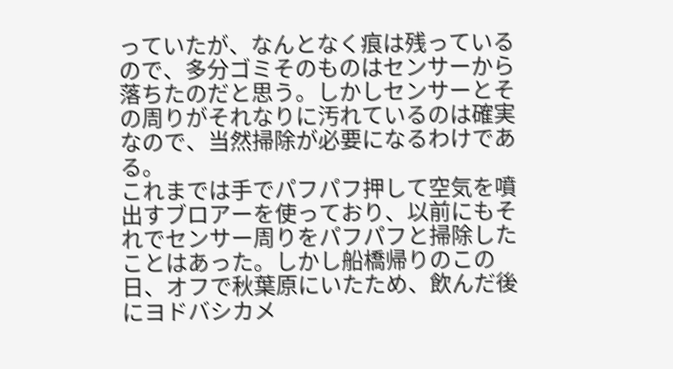っていたが、なんとなく痕は残っているので、多分ゴミそのものはセンサーから落ちたのだと思う。しかしセンサーとその周りがそれなりに汚れているのは確実なので、当然掃除が必要になるわけである。
これまでは手でパフパフ押して空気を噴出すブロアーを使っており、以前にもそれでセンサー周りをパフパフと掃除したことはあった。しかし船橋帰りのこの日、オフで秋葉原にいたため、飲んだ後にヨドバシカメ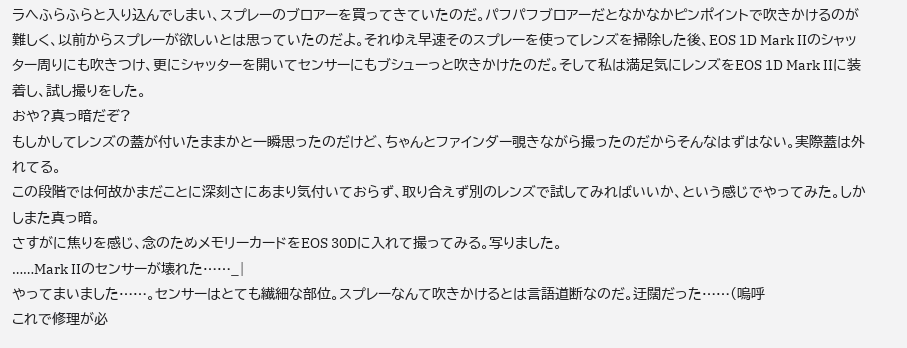ラへふらふらと入り込んでしまい、スプレーのブロアーを買ってきていたのだ。パフパフブロアーだとなかなかピンポイントで吹きかけるのが難しく、以前からスプレーが欲しいとは思っていたのだよ。それゆえ早速そのスプレーを使ってレンズを掃除した後、EOS 1D Mark IIのシャッター周りにも吹きつけ、更にシャッターを開いてセンサーにもブシューっと吹きかけたのだ。そして私は満足気にレンズをEOS 1D Mark IIに装着し、試し撮りをした。
おや?真っ暗だぞ?
もしかしてレンズの蓋が付いたままかと一瞬思ったのだけど、ちゃんとファインダー覗きながら撮ったのだからそんなはずはない。実際蓋は外れてる。
この段階では何故かまだことに深刻さにあまり気付いておらず、取り合えず別のレンズで試してみればいいか、という感じでやってみた。しかしまた真っ暗。
さすがに焦りを感じ、念のためメモリーカードをEOS 30Dに入れて撮ってみる。写りました。
……Mark IIのセンサーが壊れた……_|
やってまいました……。センサーはとても繊細な部位。スプレーなんて吹きかけるとは言語道断なのだ。迂闊だった……(嗚呼
これで修理が必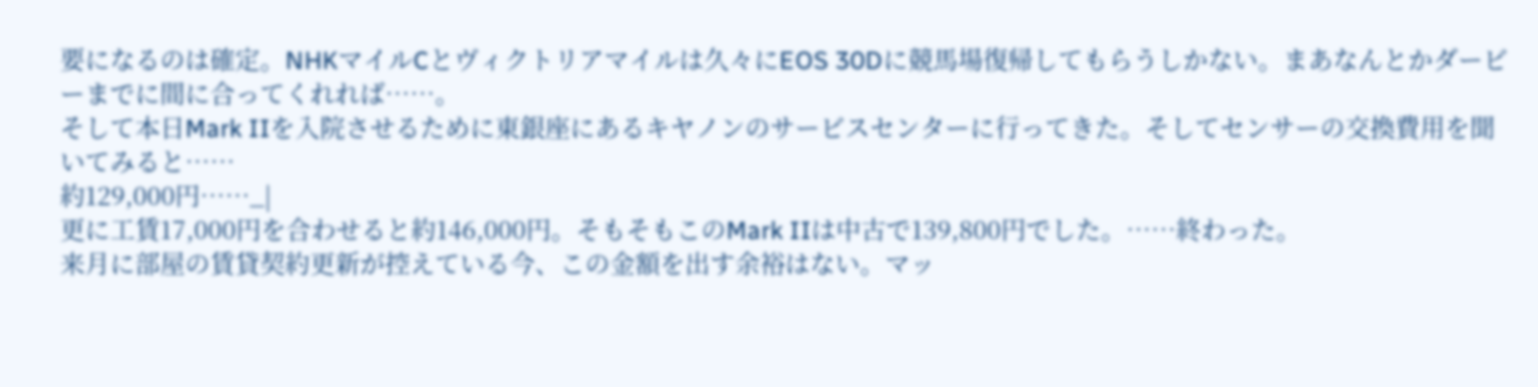要になるのは確定。NHKマイルCとヴィクトリアマイルは久々にEOS 30Dに競馬場復帰してもらうしかない。まあなんとかダービーまでに間に合ってくれれば……。
そして本日Mark IIを入院させるために東銀座にあるキヤノンのサービスセンターに行ってきた。そしてセンサーの交換費用を聞いてみると……
約129,000円……_|
更に工賃17,000円を合わせると約146,000円。そもそもこのMark IIは中古で139,800円でした。……終わった。
来月に部屋の賃貸契約更新が控えている今、この金額を出す余裕はない。マッ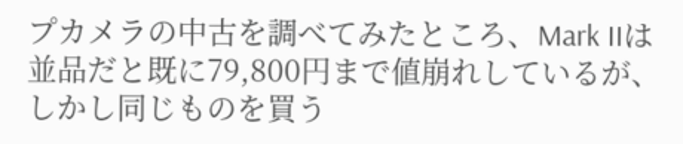プカメラの中古を調べてみたところ、Mark IIは並品だと既に79,800円まで値崩れしているが、しかし同じものを買う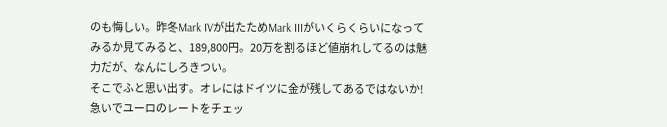のも悔しい。昨冬Mark IVが出たためMark IIIがいくらくらいになってみるか見てみると、189,800円。20万を割るほど値崩れしてるのは魅力だが、なんにしろきつい。
そこでふと思い出す。オレにはドイツに金が残してあるではないか!急いでユーロのレートをチェッ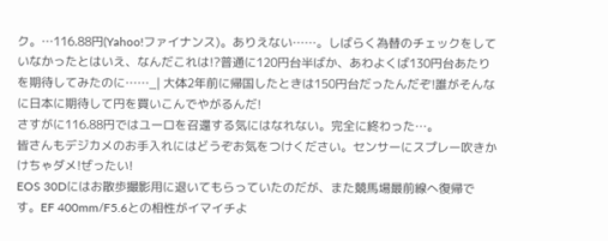ク。…116.88円(Yahoo!ファイナンス)。ありえない……。しばらく為替のチェックをしていなかったとはいえ、なんだこれは!?普通に120円台半ばか、あわよくば130円台あたりを期待してみたのに……_| 大体2年前に帰国したときは150円台だったんだぞ!誰がそんなに日本に期待して円を買いこんでやがるんだ!
さすがに116.88円ではユーロを召還する気にはなれない。完全に終わった…。
皆さんもデジカメのお手入れにはどうぞお気をつけください。センサーにスプレー吹きかけちゃダメ!ぜったい!
EOS 30Dにはお散歩撮影用に退いてもらっていたのだが、また競馬場最前線へ復帰です。EF 400mm/F5.6との相性がイマイチよ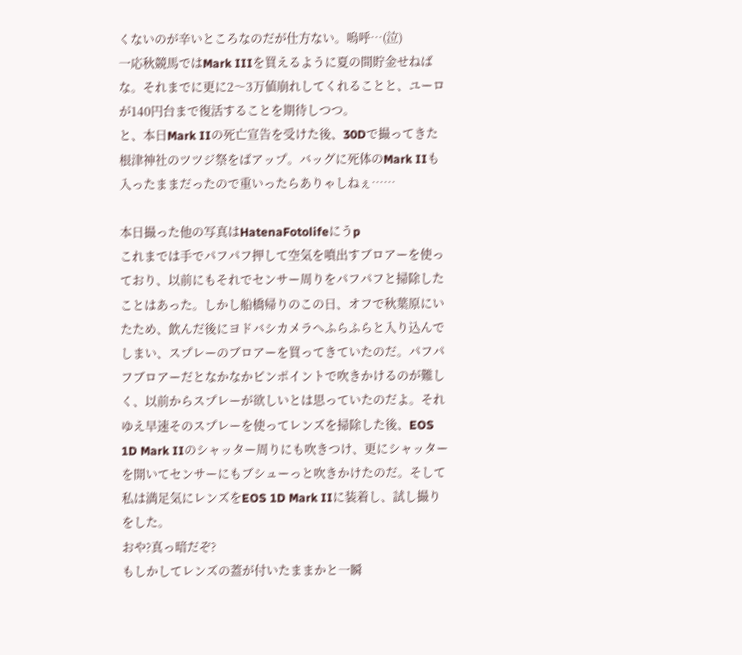くないのが辛いところなのだが仕方ない。嗚呼…(泣)
一応秋競馬ではMark IIIを買えるように夏の間貯金せねばな。それまでに更に2〜3万値崩れしてくれることと、ユーロが140円台まで復活することを期待しつつ。
と、本日Mark IIの死亡宣告を受けた後、30Dで撮ってきた根津神社のツツジ祭をばアップ。バッグに死体のMark IIも入ったままだったので重いったらありゃしねぇ……

本日撮った他の写真はHatenaFotolifeにうp
これまでは手でパフパフ押して空気を噴出すブロアーを使っており、以前にもそれでセンサー周りをパフパフと掃除したことはあった。しかし船橋帰りのこの日、オフで秋葉原にいたため、飲んだ後にヨドバシカメラへふらふらと入り込んでしまい、スプレーのブロアーを買ってきていたのだ。パフパフブロアーだとなかなかピンポイントで吹きかけるのが難しく、以前からスプレーが欲しいとは思っていたのだよ。それゆえ早速そのスプレーを使ってレンズを掃除した後、EOS 1D Mark IIのシャッター周りにも吹きつけ、更にシャッターを開いてセンサーにもブシューっと吹きかけたのだ。そして私は満足気にレンズをEOS 1D Mark IIに装着し、試し撮りをした。
おや?真っ暗だぞ?
もしかしてレンズの蓋が付いたままかと一瞬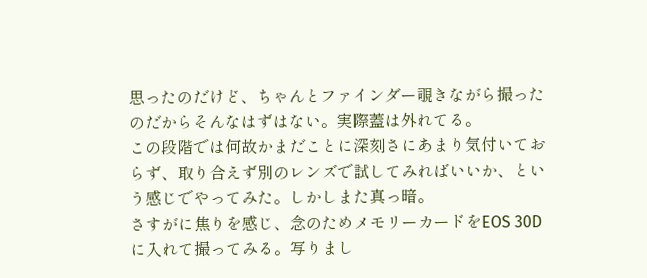思ったのだけど、ちゃんとファインダー覗きながら撮ったのだからそんなはずはない。実際蓋は外れてる。
この段階では何故かまだことに深刻さにあまり気付いておらず、取り合えず別のレンズで試してみればいいか、という感じでやってみた。しかしまた真っ暗。
さすがに焦りを感じ、念のためメモリーカードをEOS 30Dに入れて撮ってみる。写りまし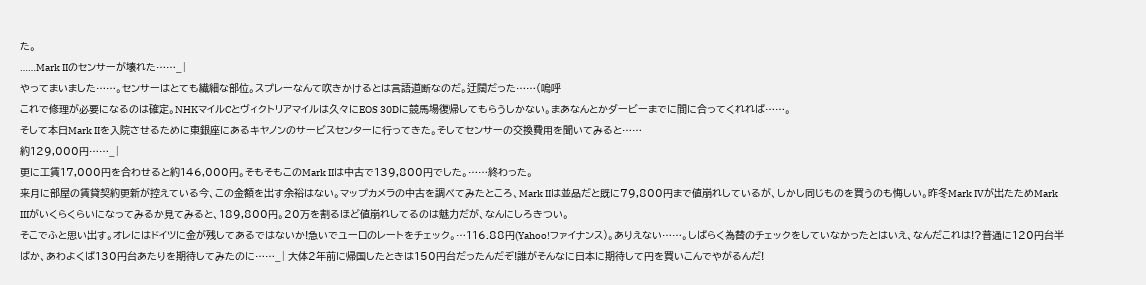た。
……Mark IIのセンサーが壊れた……_|
やってまいました……。センサーはとても繊細な部位。スプレーなんて吹きかけるとは言語道断なのだ。迂闊だった……(嗚呼
これで修理が必要になるのは確定。NHKマイルCとヴィクトリアマイルは久々にEOS 30Dに競馬場復帰してもらうしかない。まあなんとかダービーまでに間に合ってくれれば……。
そして本日Mark IIを入院させるために東銀座にあるキヤノンのサービスセンターに行ってきた。そしてセンサーの交換費用を聞いてみると……
約129,000円……_|
更に工賃17,000円を合わせると約146,000円。そもそもこのMark IIは中古で139,800円でした。……終わった。
来月に部屋の賃貸契約更新が控えている今、この金額を出す余裕はない。マップカメラの中古を調べてみたところ、Mark IIは並品だと既に79,800円まで値崩れしているが、しかし同じものを買うのも悔しい。昨冬Mark IVが出たためMark IIIがいくらくらいになってみるか見てみると、189,800円。20万を割るほど値崩れしてるのは魅力だが、なんにしろきつい。
そこでふと思い出す。オレにはドイツに金が残してあるではないか!急いでユーロのレートをチェック。…116.88円(Yahoo!ファイナンス)。ありえない……。しばらく為替のチェックをしていなかったとはいえ、なんだこれは!?普通に120円台半ばか、あわよくば130円台あたりを期待してみたのに……_| 大体2年前に帰国したときは150円台だったんだぞ!誰がそんなに日本に期待して円を買いこんでやがるんだ!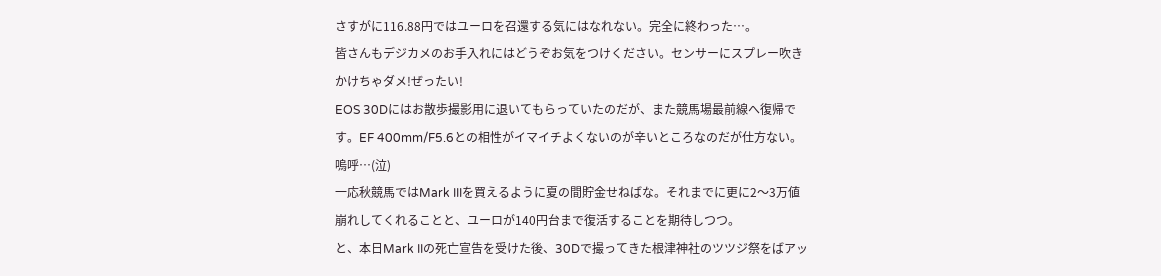さすがに116.88円ではユーロを召還する気にはなれない。完全に終わった…。
皆さんもデジカメのお手入れにはどうぞお気をつけください。センサーにスプレー吹きかけちゃダメ!ぜったい!
EOS 30Dにはお散歩撮影用に退いてもらっていたのだが、また競馬場最前線へ復帰です。EF 400mm/F5.6との相性がイマイチよくないのが辛いところなのだが仕方ない。嗚呼…(泣)
一応秋競馬ではMark IIIを買えるように夏の間貯金せねばな。それまでに更に2〜3万値崩れしてくれることと、ユーロが140円台まで復活することを期待しつつ。
と、本日Mark IIの死亡宣告を受けた後、30Dで撮ってきた根津神社のツツジ祭をばアッ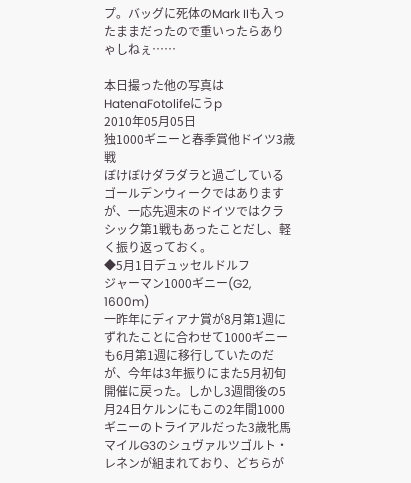プ。バッグに死体のMark IIも入ったままだったので重いったらありゃしねぇ……

本日撮った他の写真はHatenaFotolifeにうp
2010年05月05日
独1000ギニーと春季賞他ドイツ3歳戦
ぼけぼけダラダラと過ごしているゴールデンウィークではありますが、一応先週末のドイツではクラシック第1戦もあったことだし、軽く振り返っておく。
◆5月1日デュッセルドルフ
ジャーマン1000ギニー(G2, 1600m)
一昨年にディアナ賞が8月第1週にずれたことに合わせて1000ギニーも6月第1週に移行していたのだが、今年は3年振りにまた5月初旬開催に戻った。しかし3週間後の5月24日ケルンにもこの2年間1000ギニーのトライアルだった3歳牝馬マイルG3のシュヴァルツゴルト・レネンが組まれており、どちらが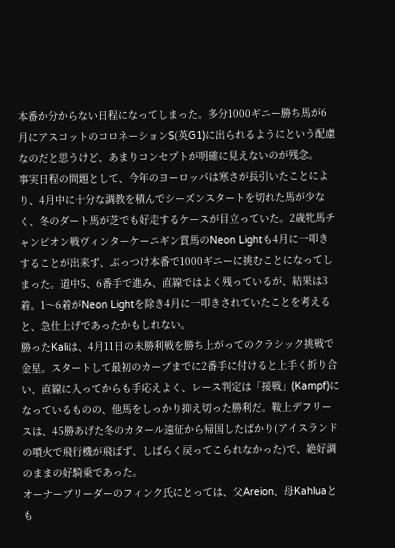本番か分からない日程になってしまった。多分1000ギニー勝ち馬が6月にアスコットのコロネーションS(英G1)に出られるようにという配慮なのだと思うけど、あまりコンセプトが明確に見えないのが残念。
事実日程の問題として、今年のヨーロッパは寒さが長引いたことにより、4月中に十分な調教を積んでシーズンスタートを切れた馬が少なく、冬のダート馬が芝でも好走するケースが目立っていた。2歳牝馬チャンピオン戦ヴィンターケーニギン賞馬のNeon Lightも4月に一叩きすることが出来ず、ぶっつけ本番で1000ギニーに挑むことになってしまった。道中5、6番手で進み、直線ではよく残っているが、結果は3着。1〜6着がNeon Lightを除き4月に一叩きされていたことを考えると、急仕上げであったかもしれない。
勝ったKaliは、4月11日の未勝利戦を勝ち上がってのクラシック挑戦で金星。スタートして最初のカーブまでに2番手に付けると上手く折り合い、直線に入ってからも手応えよく、レース判定は「接戦」(Kampf)になっているものの、他馬をしっかり抑え切った勝利だ。鞍上デフリースは、45勝あげた冬のカタール遠征から帰国したばかり(アイスランドの噴火で飛行機が飛ばず、しばらく戻ってこられなかった)で、絶好調のままの好騎乗であった。
オーナーブリーダーのフィンク氏にとっては、父Areion、母Kahluaとも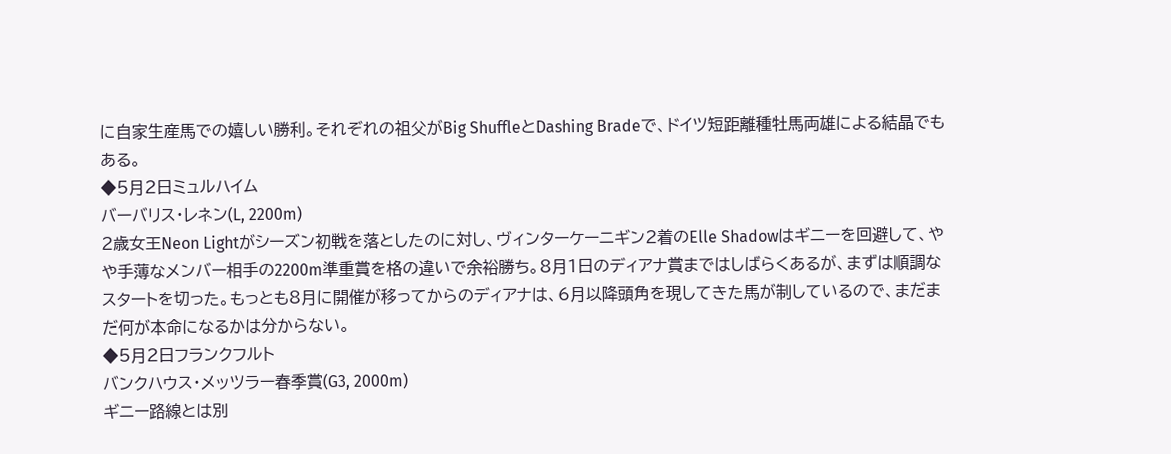に自家生産馬での嬉しい勝利。それぞれの祖父がBig ShuffleとDashing Bradeで、ドイツ短距離種牡馬両雄による結晶でもある。
◆5月2日ミュルハイム
バーバリス・レネン(L, 2200m)
2歳女王Neon Lightがシーズン初戦を落としたのに対し、ヴィンターケーニギン2着のElle Shadowはギニーを回避して、やや手薄なメンバー相手の2200m準重賞を格の違いで余裕勝ち。8月1日のディアナ賞まではしばらくあるが、まずは順調なスタートを切った。もっとも8月に開催が移ってからのディアナは、6月以降頭角を現してきた馬が制しているので、まだまだ何が本命になるかは分からない。
◆5月2日フランクフルト
バンクハウス・メッツラー春季賞(G3, 2000m)
ギニー路線とは別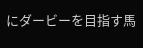にダービーを目指す馬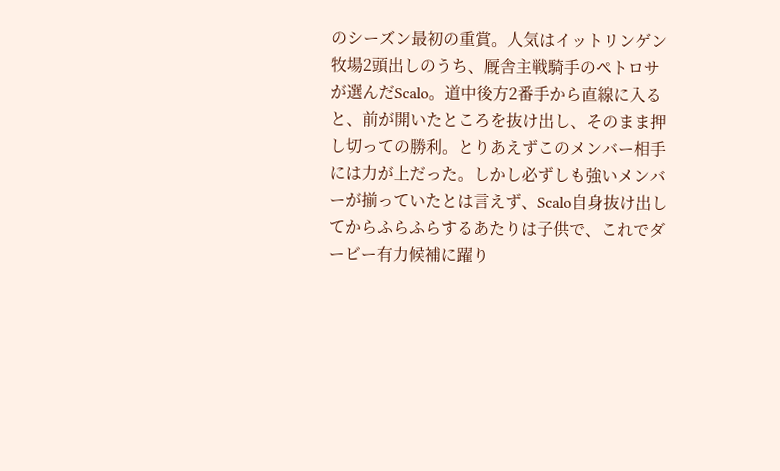のシーズン最初の重賞。人気はイットリンゲン牧場2頭出しのうち、厩舎主戦騎手のペトロサが選んだScalo。道中後方2番手から直線に入ると、前が開いたところを抜け出し、そのまま押し切っての勝利。とりあえずこのメンバー相手には力が上だった。しかし必ずしも強いメンバーが揃っていたとは言えず、Scalo自身抜け出してからふらふらするあたりは子供で、これでダービー有力候補に躍り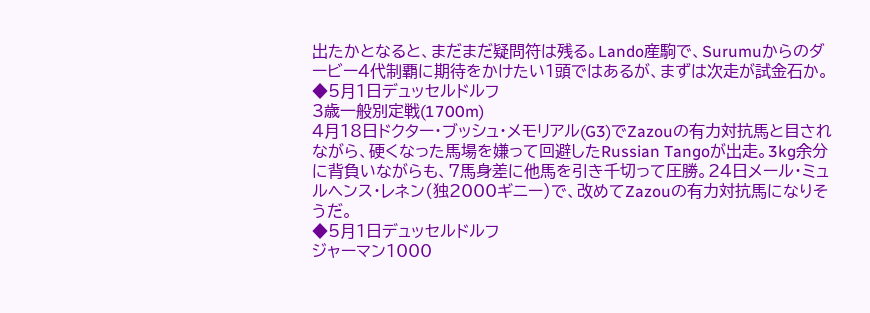出たかとなると、まだまだ疑問符は残る。Lando産駒で、Surumuからのダービー4代制覇に期待をかけたい1頭ではあるが、まずは次走が試金石か。
◆5月1日デュッセルドルフ
3歳一般別定戦(1700m)
4月18日ドクター・ブッシュ・メモリアル(G3)でZazouの有力対抗馬と目されながら、硬くなった馬場を嫌って回避したRussian Tangoが出走。3kg余分に背負いながらも、7馬身差に他馬を引き千切って圧勝。24日メール・ミュルヘンス・レネン(独2000ギニー)で、改めてZazouの有力対抗馬になりそうだ。
◆5月1日デュッセルドルフ
ジャーマン1000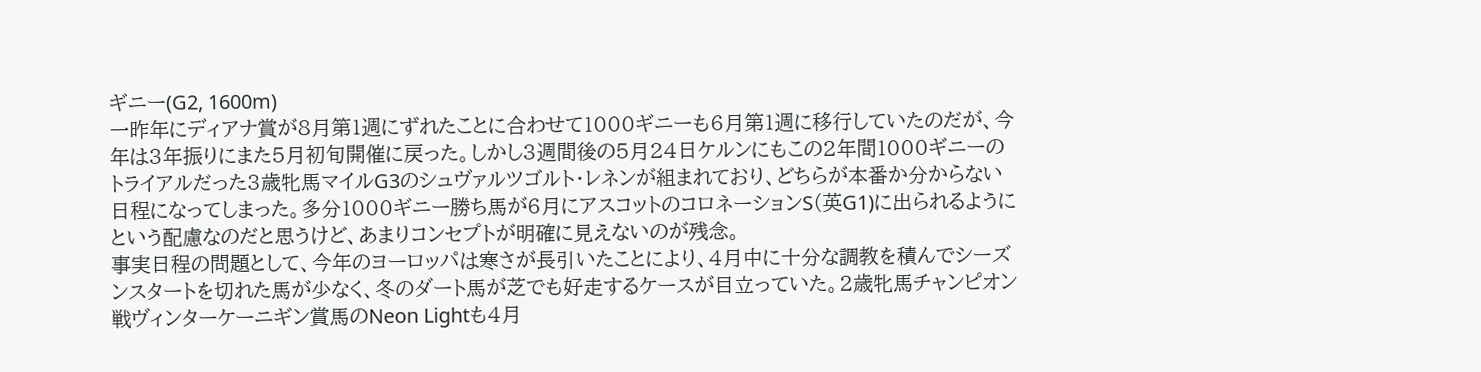ギニー(G2, 1600m)
一昨年にディアナ賞が8月第1週にずれたことに合わせて1000ギニーも6月第1週に移行していたのだが、今年は3年振りにまた5月初旬開催に戻った。しかし3週間後の5月24日ケルンにもこの2年間1000ギニーのトライアルだった3歳牝馬マイルG3のシュヴァルツゴルト・レネンが組まれており、どちらが本番か分からない日程になってしまった。多分1000ギニー勝ち馬が6月にアスコットのコロネーションS(英G1)に出られるようにという配慮なのだと思うけど、あまりコンセプトが明確に見えないのが残念。
事実日程の問題として、今年のヨーロッパは寒さが長引いたことにより、4月中に十分な調教を積んでシーズンスタートを切れた馬が少なく、冬のダート馬が芝でも好走するケースが目立っていた。2歳牝馬チャンピオン戦ヴィンターケーニギン賞馬のNeon Lightも4月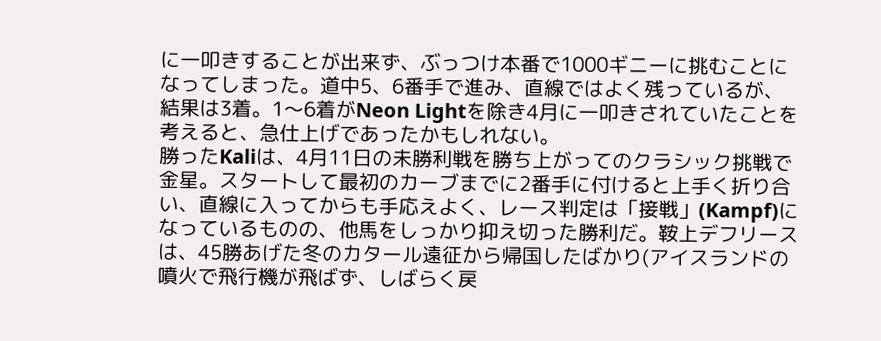に一叩きすることが出来ず、ぶっつけ本番で1000ギニーに挑むことになってしまった。道中5、6番手で進み、直線ではよく残っているが、結果は3着。1〜6着がNeon Lightを除き4月に一叩きされていたことを考えると、急仕上げであったかもしれない。
勝ったKaliは、4月11日の未勝利戦を勝ち上がってのクラシック挑戦で金星。スタートして最初のカーブまでに2番手に付けると上手く折り合い、直線に入ってからも手応えよく、レース判定は「接戦」(Kampf)になっているものの、他馬をしっかり抑え切った勝利だ。鞍上デフリースは、45勝あげた冬のカタール遠征から帰国したばかり(アイスランドの噴火で飛行機が飛ばず、しばらく戻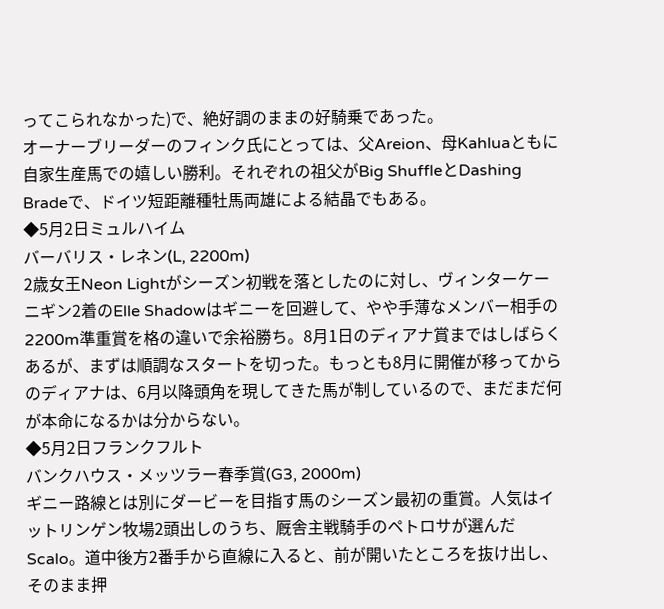ってこられなかった)で、絶好調のままの好騎乗であった。
オーナーブリーダーのフィンク氏にとっては、父Areion、母Kahluaともに自家生産馬での嬉しい勝利。それぞれの祖父がBig ShuffleとDashing Bradeで、ドイツ短距離種牡馬両雄による結晶でもある。
◆5月2日ミュルハイム
バーバリス・レネン(L, 2200m)
2歳女王Neon Lightがシーズン初戦を落としたのに対し、ヴィンターケーニギン2着のElle Shadowはギニーを回避して、やや手薄なメンバー相手の2200m準重賞を格の違いで余裕勝ち。8月1日のディアナ賞まではしばらくあるが、まずは順調なスタートを切った。もっとも8月に開催が移ってからのディアナは、6月以降頭角を現してきた馬が制しているので、まだまだ何が本命になるかは分からない。
◆5月2日フランクフルト
バンクハウス・メッツラー春季賞(G3, 2000m)
ギニー路線とは別にダービーを目指す馬のシーズン最初の重賞。人気はイットリンゲン牧場2頭出しのうち、厩舎主戦騎手のペトロサが選んだScalo。道中後方2番手から直線に入ると、前が開いたところを抜け出し、そのまま押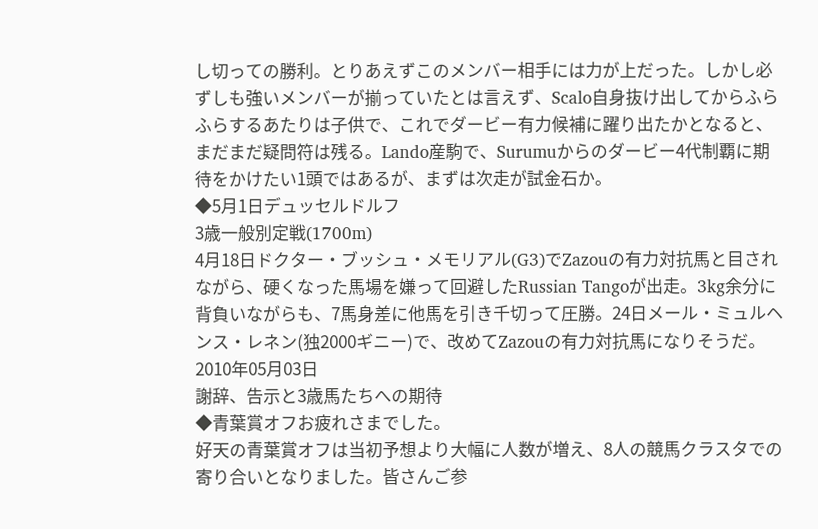し切っての勝利。とりあえずこのメンバー相手には力が上だった。しかし必ずしも強いメンバーが揃っていたとは言えず、Scalo自身抜け出してからふらふらするあたりは子供で、これでダービー有力候補に躍り出たかとなると、まだまだ疑問符は残る。Lando産駒で、Surumuからのダービー4代制覇に期待をかけたい1頭ではあるが、まずは次走が試金石か。
◆5月1日デュッセルドルフ
3歳一般別定戦(1700m)
4月18日ドクター・ブッシュ・メモリアル(G3)でZazouの有力対抗馬と目されながら、硬くなった馬場を嫌って回避したRussian Tangoが出走。3kg余分に背負いながらも、7馬身差に他馬を引き千切って圧勝。24日メール・ミュルヘンス・レネン(独2000ギニー)で、改めてZazouの有力対抗馬になりそうだ。
2010年05月03日
謝辞、告示と3歳馬たちへの期待
◆青葉賞オフお疲れさまでした。
好天の青葉賞オフは当初予想より大幅に人数が増え、8人の競馬クラスタでの寄り合いとなりました。皆さんご参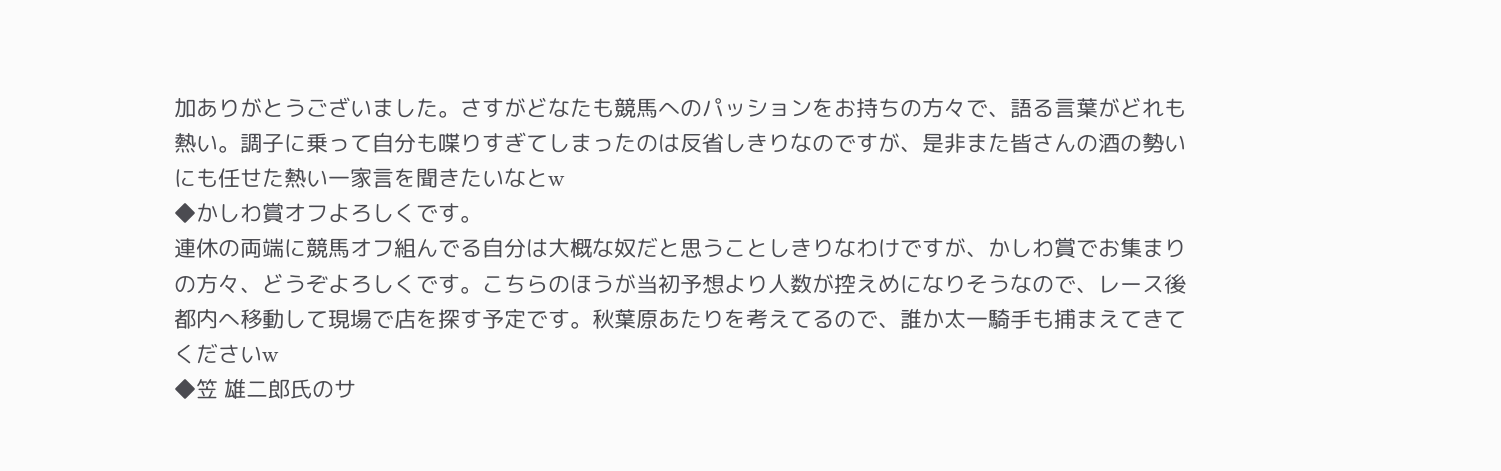加ありがとうございました。さすがどなたも競馬へのパッションをお持ちの方々で、語る言葉がどれも熱い。調子に乗って自分も喋りすぎてしまったのは反省しきりなのですが、是非また皆さんの酒の勢いにも任せた熱い一家言を聞きたいなとw
◆かしわ賞オフよろしくです。
連休の両端に競馬オフ組んでる自分は大概な奴だと思うことしきりなわけですが、かしわ賞でお集まりの方々、どうぞよろしくです。こちらのほうが当初予想より人数が控えめになりそうなので、レース後都内へ移動して現場で店を探す予定です。秋葉原あたりを考えてるので、誰か太一騎手も捕まえてきてくださいw
◆笠 雄二郎氏のサ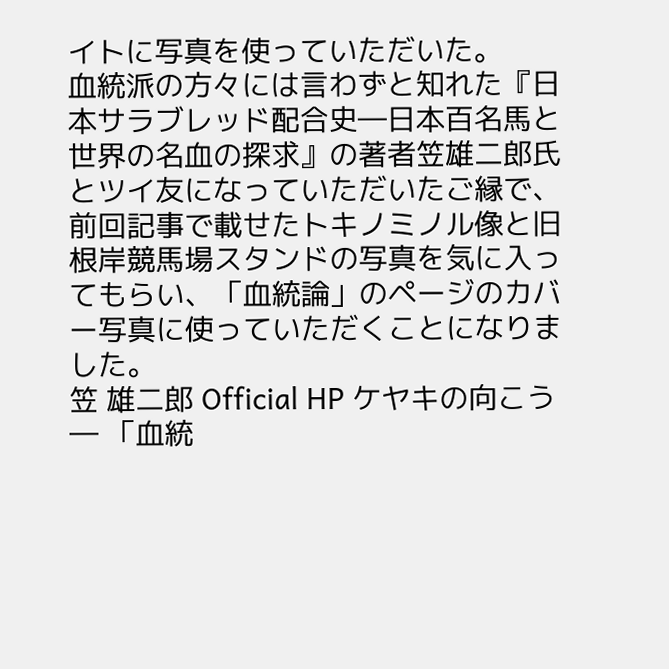イトに写真を使っていただいた。
血統派の方々には言わずと知れた『日本サラブレッド配合史―日本百名馬と世界の名血の探求』の著者笠雄二郎氏とツイ友になっていただいたご縁で、前回記事で載せたトキノミノル像と旧根岸競馬場スタンドの写真を気に入ってもらい、「血統論」のページのカバー写真に使っていただくことになりました。
笠 雄二郎 Official HP ケヤキの向こう ― 「血統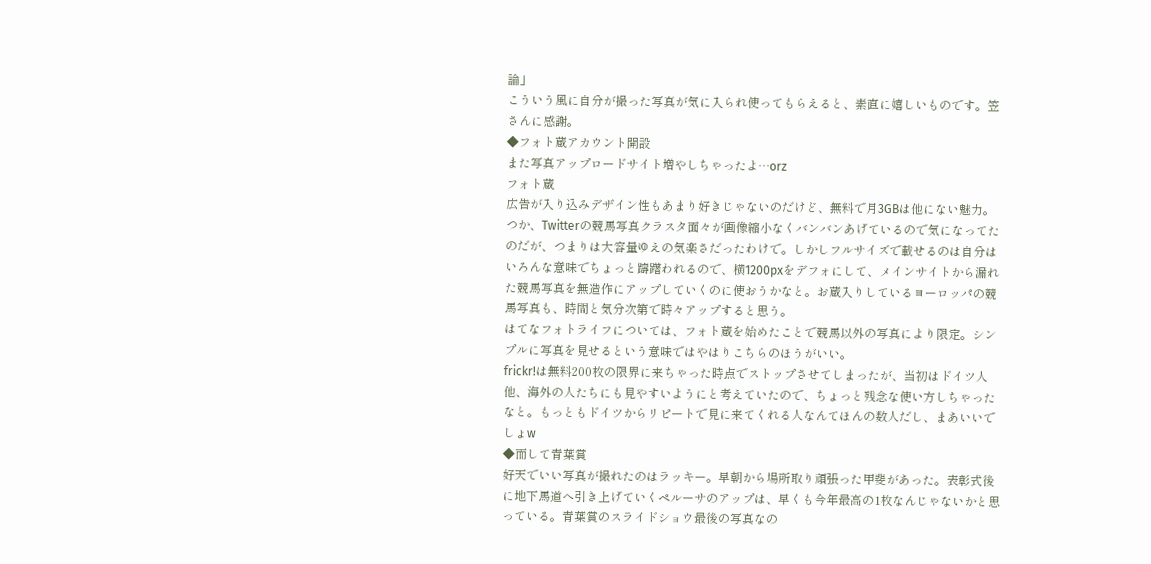論」
こういう風に自分が撮った写真が気に入られ使ってもらえると、素直に嬉しいものです。笠さんに感謝。
◆フォト蔵アカウント開設
また写真アップロードサイト増やしちゃったよ…orz
フォト蔵
広告が入り込みデザイン性もあまり好きじゃないのだけど、無料で月3GBは他にない魅力。つか、Twitterの競馬写真クラスタ面々が画像縮小なくバンバンあげているので気になってたのだが、つまりは大容量ゆえの気楽さだったわけで。しかしフルサイズで載せるのは自分はいろんな意味でちょっと躊躇われるので、横1200pxをデフォにして、メインサイトから漏れた競馬写真を無造作にアップしていくのに使おうかなと。お蔵入りしているヨーロッパの競馬写真も、時間と気分次第で時々アップすると思う。
はてなフォトライフについては、フォト蔵を始めたことで競馬以外の写真により限定。シンプルに写真を見せるという意味ではやはりこちらのほうがいい。
frickr!は無料200枚の限界に来ちゃった時点でストップさせてしまったが、当初はドイツ人他、海外の人たちにも見やすいようにと考えていたので、ちょっと残念な使い方しちゃったなと。もっともドイツからリピートで見に来てくれる人なんてほんの数人だし、まあいいでしょw
◆而して青葉賞
好天でいい写真が撮れたのはラッキー。早朝から場所取り頑張った甲斐があった。表彰式後に地下馬道へ引き上げていくペルーサのアップは、早くも今年最高の1枚なんじゃないかと思っている。青葉賞のスライドショウ最後の写真なの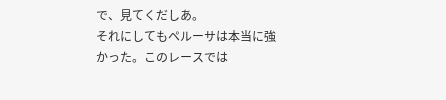で、見てくだしあ。
それにしてもペルーサは本当に強かった。このレースでは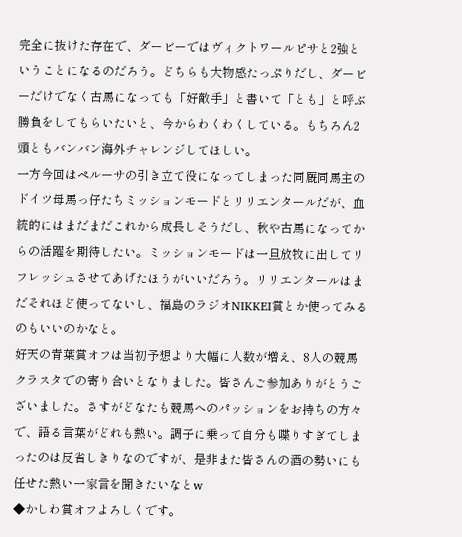完全に抜けた存在で、ダービーではヴィクトワールピサと2強ということになるのだろう。どちらも大物感たっぷりだし、ダービーだけでなく古馬になっても「好敵手」と書いて「とも」と呼ぶ勝負をしてもらいたいと、今からわくわくしている。もちろん2頭ともバンバン海外チャレンジしてほしい。
一方今回はペルーサの引き立て役になってしまった同厩同馬主のドイツ母馬っ仔たちミッションモードとリリエンタールだが、血統的にはまだまだこれから成長しそうだし、秋や古馬になってからの活躍を期待したい。ミッションモードは一旦放牧に出してリフレッシュさせてあげたほうがいいだろう。リリエンタールはまだそれほど使ってないし、福島のラジオNIKKEI賞とか使ってみるのもいいのかなと。
好天の青葉賞オフは当初予想より大幅に人数が増え、8人の競馬クラスタでの寄り合いとなりました。皆さんご参加ありがとうございました。さすがどなたも競馬へのパッションをお持ちの方々で、語る言葉がどれも熱い。調子に乗って自分も喋りすぎてしまったのは反省しきりなのですが、是非また皆さんの酒の勢いにも任せた熱い一家言を聞きたいなとw
◆かしわ賞オフよろしくです。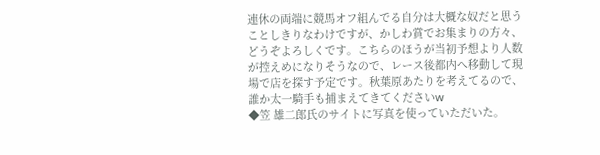連休の両端に競馬オフ組んでる自分は大概な奴だと思うことしきりなわけですが、かしわ賞でお集まりの方々、どうぞよろしくです。こちらのほうが当初予想より人数が控えめになりそうなので、レース後都内へ移動して現場で店を探す予定です。秋葉原あたりを考えてるので、誰か太一騎手も捕まえてきてくださいw
◆笠 雄二郎氏のサイトに写真を使っていただいた。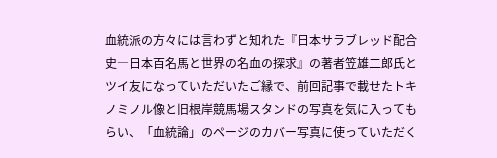血統派の方々には言わずと知れた『日本サラブレッド配合史―日本百名馬と世界の名血の探求』の著者笠雄二郎氏とツイ友になっていただいたご縁で、前回記事で載せたトキノミノル像と旧根岸競馬場スタンドの写真を気に入ってもらい、「血統論」のページのカバー写真に使っていただく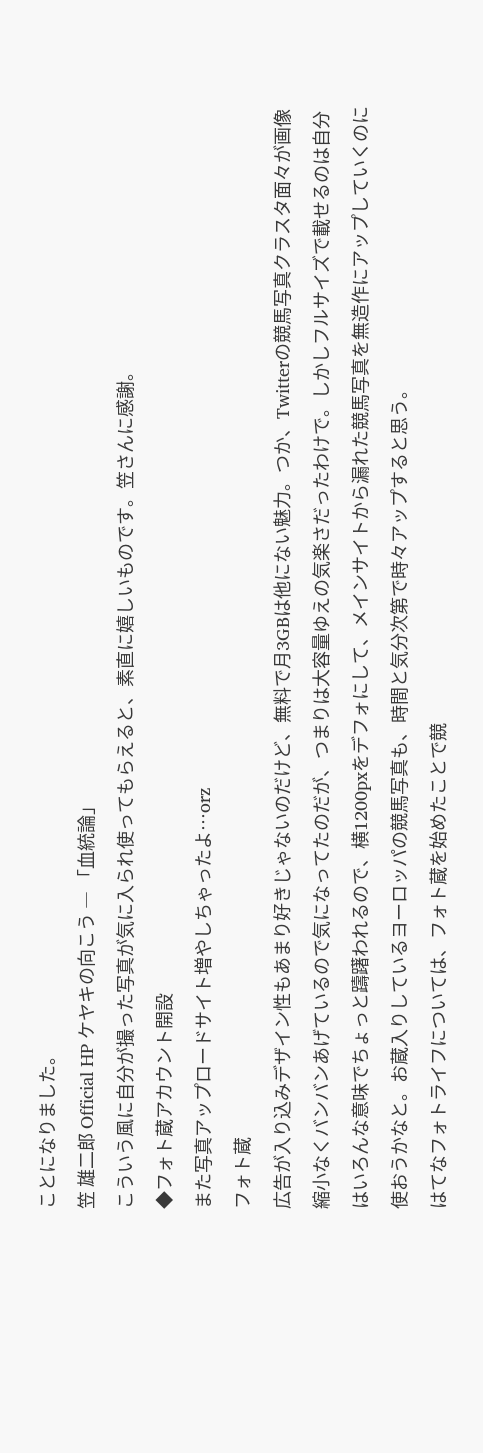ことになりました。
笠 雄二郎 Official HP ケヤキの向こう ― 「血統論」
こういう風に自分が撮った写真が気に入られ使ってもらえると、素直に嬉しいものです。笠さんに感謝。
◆フォト蔵アカウント開設
また写真アップロードサイト増やしちゃったよ…orz
フォト蔵
広告が入り込みデザイン性もあまり好きじゃないのだけど、無料で月3GBは他にない魅力。つか、Twitterの競馬写真クラスタ面々が画像縮小なくバンバンあげているので気になってたのだが、つまりは大容量ゆえの気楽さだったわけで。しかしフルサイズで載せるのは自分はいろんな意味でちょっと躊躇われるので、横1200pxをデフォにして、メインサイトから漏れた競馬写真を無造作にアップしていくのに使おうかなと。お蔵入りしているヨーロッパの競馬写真も、時間と気分次第で時々アップすると思う。
はてなフォトライフについては、フォト蔵を始めたことで競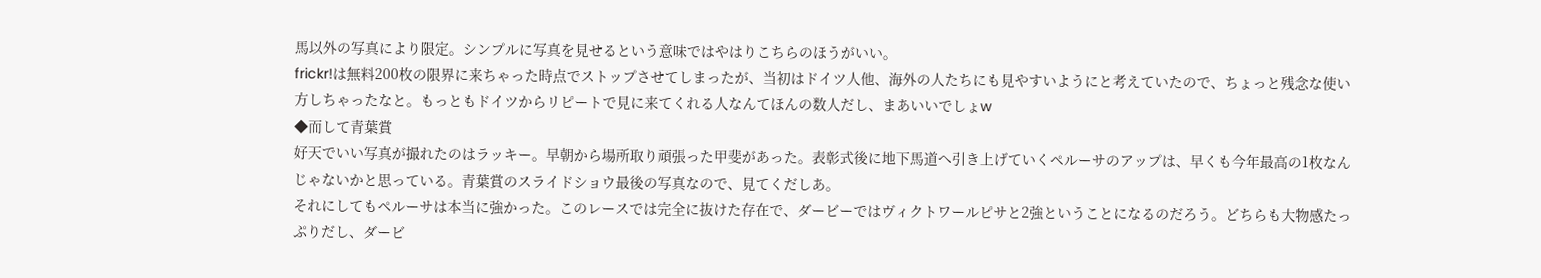馬以外の写真により限定。シンプルに写真を見せるという意味ではやはりこちらのほうがいい。
frickr!は無料200枚の限界に来ちゃった時点でストップさせてしまったが、当初はドイツ人他、海外の人たちにも見やすいようにと考えていたので、ちょっと残念な使い方しちゃったなと。もっともドイツからリピートで見に来てくれる人なんてほんの数人だし、まあいいでしょw
◆而して青葉賞
好天でいい写真が撮れたのはラッキー。早朝から場所取り頑張った甲斐があった。表彰式後に地下馬道へ引き上げていくペルーサのアップは、早くも今年最高の1枚なんじゃないかと思っている。青葉賞のスライドショウ最後の写真なので、見てくだしあ。
それにしてもペルーサは本当に強かった。このレースでは完全に抜けた存在で、ダービーではヴィクトワールピサと2強ということになるのだろう。どちらも大物感たっぷりだし、ダービ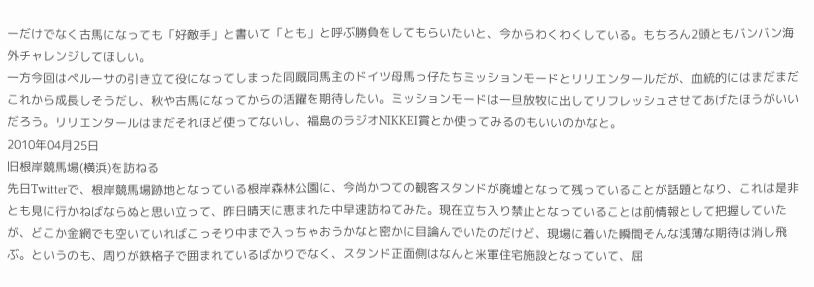ーだけでなく古馬になっても「好敵手」と書いて「とも」と呼ぶ勝負をしてもらいたいと、今からわくわくしている。もちろん2頭ともバンバン海外チャレンジしてほしい。
一方今回はペルーサの引き立て役になってしまった同厩同馬主のドイツ母馬っ仔たちミッションモードとリリエンタールだが、血統的にはまだまだこれから成長しそうだし、秋や古馬になってからの活躍を期待したい。ミッションモードは一旦放牧に出してリフレッシュさせてあげたほうがいいだろう。リリエンタールはまだそれほど使ってないし、福島のラジオNIKKEI賞とか使ってみるのもいいのかなと。
2010年04月25日
旧根岸競馬場(横浜)を訪ねる
先日Twitterで、根岸競馬場跡地となっている根岸森林公園に、今尚かつての観客スタンドが廃墟となって残っていることが話題となり、これは是非とも見に行かねばならぬと思い立って、昨日晴天に恵まれた中早速訪ねてみた。現在立ち入り禁止となっていることは前情報として把握していたが、どこか金網でも空いていればこっそり中まで入っちゃおうかなと密かに目論んでいたのだけど、現場に着いた瞬間そんな浅薄な期待は消し飛ぶ。というのも、周りが鉄格子で囲まれているばかりでなく、スタンド正面側はなんと米軍住宅施設となっていて、屈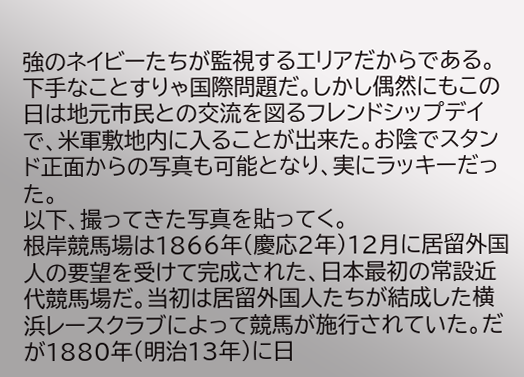強のネイビーたちが監視するエリアだからである。下手なことすりゃ国際問題だ。しかし偶然にもこの日は地元市民との交流を図るフレンドシップデイで、米軍敷地内に入ることが出来た。お陰でスタンド正面からの写真も可能となり、実にラッキーだった。
以下、撮ってきた写真を貼ってく。
根岸競馬場は1866年(慶応2年)12月に居留外国人の要望を受けて完成された、日本最初の常設近代競馬場だ。当初は居留外国人たちが結成した横浜レースクラブによって競馬が施行されていた。だが1880年(明治13年)に日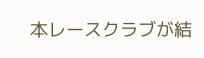本レースクラブが結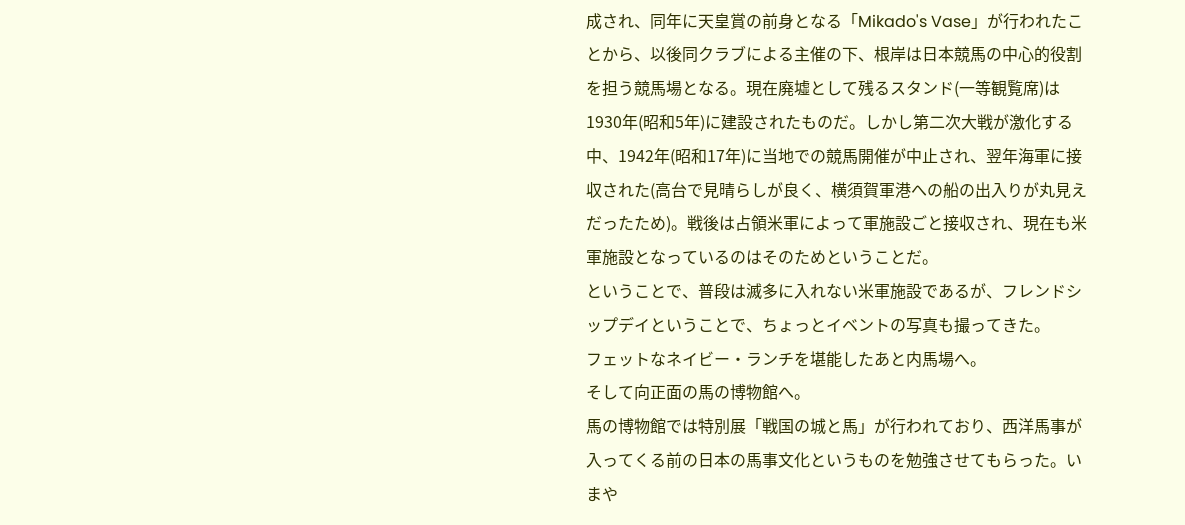成され、同年に天皇賞の前身となる「Mikado's Vase」が行われたことから、以後同クラブによる主催の下、根岸は日本競馬の中心的役割を担う競馬場となる。現在廃墟として残るスタンド(一等観覧席)は1930年(昭和5年)に建設されたものだ。しかし第二次大戦が激化する中、1942年(昭和17年)に当地での競馬開催が中止され、翌年海軍に接収された(高台で見晴らしが良く、横須賀軍港への船の出入りが丸見えだったため)。戦後は占領米軍によって軍施設ごと接収され、現在も米軍施設となっているのはそのためということだ。
ということで、普段は滅多に入れない米軍施設であるが、フレンドシップデイということで、ちょっとイベントの写真も撮ってきた。
フェットなネイビー・ランチを堪能したあと内馬場へ。
そして向正面の馬の博物館へ。
馬の博物館では特別展「戦国の城と馬」が行われており、西洋馬事が入ってくる前の日本の馬事文化というものを勉強させてもらった。いまや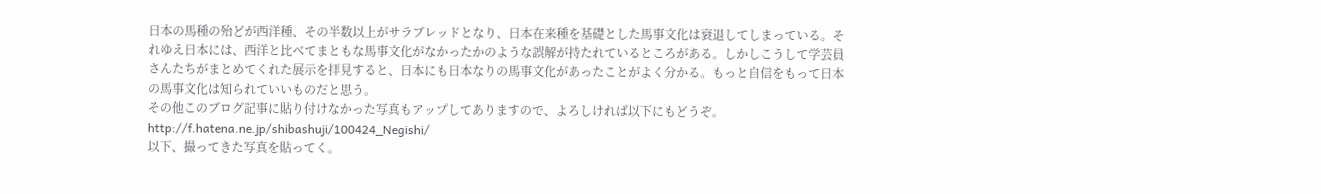日本の馬種の殆どが西洋種、その半数以上がサラブレッドとなり、日本在来種を基礎とした馬事文化は衰退してしまっている。それゆえ日本には、西洋と比べてまともな馬事文化がなかったかのような誤解が持たれているところがある。しかしこうして学芸員さんたちがまとめてくれた展示を拝見すると、日本にも日本なりの馬事文化があったことがよく分かる。もっと自信をもって日本の馬事文化は知られていいものだと思う。
その他このブログ記事に貼り付けなかった写真もアップしてありますので、よろしければ以下にもどうぞ。
http://f.hatena.ne.jp/shibashuji/100424_Negishi/
以下、撮ってきた写真を貼ってく。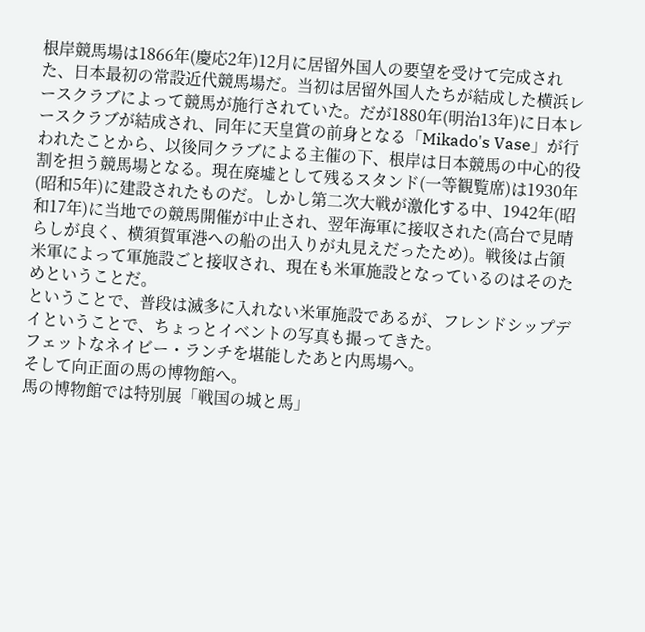根岸競馬場は1866年(慶応2年)12月に居留外国人の要望を受けて完成された、日本最初の常設近代競馬場だ。当初は居留外国人たちが結成した横浜レースクラブによって競馬が施行されていた。だが1880年(明治13年)に日本レースクラブが結成され、同年に天皇賞の前身となる「Mikado's Vase」が行われたことから、以後同クラブによる主催の下、根岸は日本競馬の中心的役割を担う競馬場となる。現在廃墟として残るスタンド(一等観覧席)は1930年(昭和5年)に建設されたものだ。しかし第二次大戦が激化する中、1942年(昭和17年)に当地での競馬開催が中止され、翌年海軍に接収された(高台で見晴らしが良く、横須賀軍港への船の出入りが丸見えだったため)。戦後は占領米軍によって軍施設ごと接収され、現在も米軍施設となっているのはそのためということだ。
ということで、普段は滅多に入れない米軍施設であるが、フレンドシップデイということで、ちょっとイベントの写真も撮ってきた。
フェットなネイビー・ランチを堪能したあと内馬場へ。
そして向正面の馬の博物館へ。
馬の博物館では特別展「戦国の城と馬」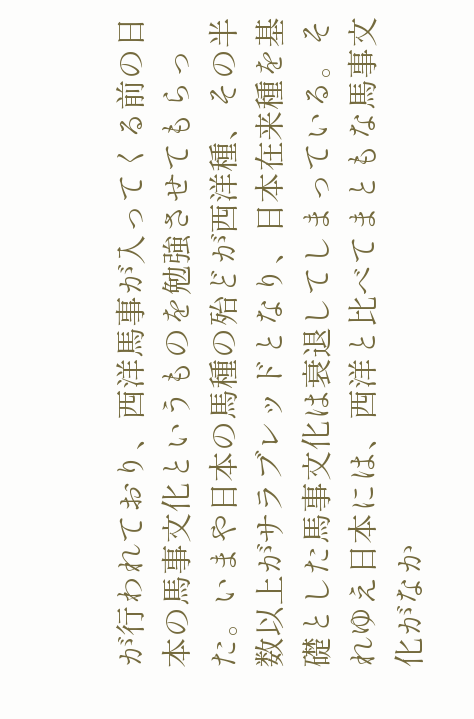が行われており、西洋馬事が入ってくる前の日本の馬事文化というものを勉強させてもらった。いまや日本の馬種の殆どが西洋種、その半数以上がサラブレッドとなり、日本在来種を基礎とした馬事文化は衰退してしまっている。それゆえ日本には、西洋と比べてまともな馬事文化がなか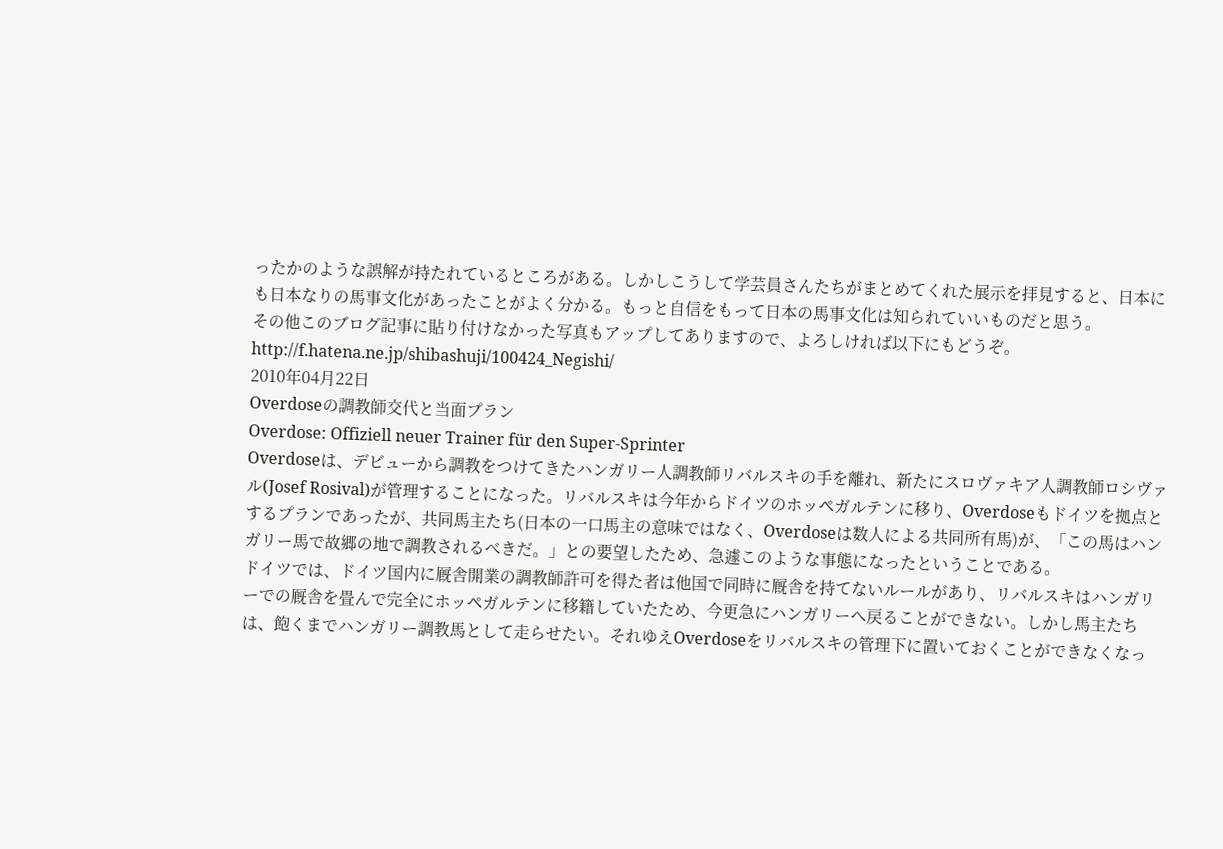ったかのような誤解が持たれているところがある。しかしこうして学芸員さんたちがまとめてくれた展示を拝見すると、日本にも日本なりの馬事文化があったことがよく分かる。もっと自信をもって日本の馬事文化は知られていいものだと思う。
その他このブログ記事に貼り付けなかった写真もアップしてありますので、よろしければ以下にもどうぞ。
http://f.hatena.ne.jp/shibashuji/100424_Negishi/
2010年04月22日
Overdoseの調教師交代と当面プラン
Overdose: Offiziell neuer Trainer für den Super-Sprinter
Overdoseは、デビューから調教をつけてきたハンガリー人調教師リバルスキの手を離れ、新たにスロヴァキア人調教師ロシヴァル(Josef Rosival)が管理することになった。リバルスキは今年からドイツのホッペガルテンに移り、Overdoseもドイツを拠点とするプランであったが、共同馬主たち(日本の一口馬主の意味ではなく、Overdoseは数人による共同所有馬)が、「この馬はハンガリー馬で故郷の地で調教されるべきだ。」との要望したため、急遽このような事態になったということである。
ドイツでは、ドイツ国内に厩舎開業の調教師許可を得た者は他国で同時に厩舎を持てないルールがあり、リバルスキはハンガリーでの厩舎を畳んで完全にホッペガルテンに移籍していたため、今更急にハンガリーへ戻ることができない。しかし馬主たちは、飽くまでハンガリー調教馬として走らせたい。それゆえOverdoseをリバルスキの管理下に置いておくことができなくなっ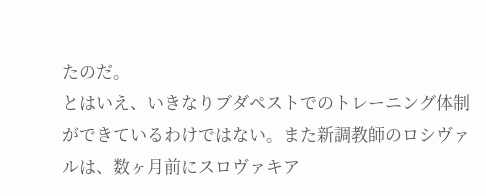たのだ。
とはいえ、いきなりブダペストでのトレーニング体制ができているわけではない。また新調教師のロシヴァルは、数ヶ月前にスロヴァキア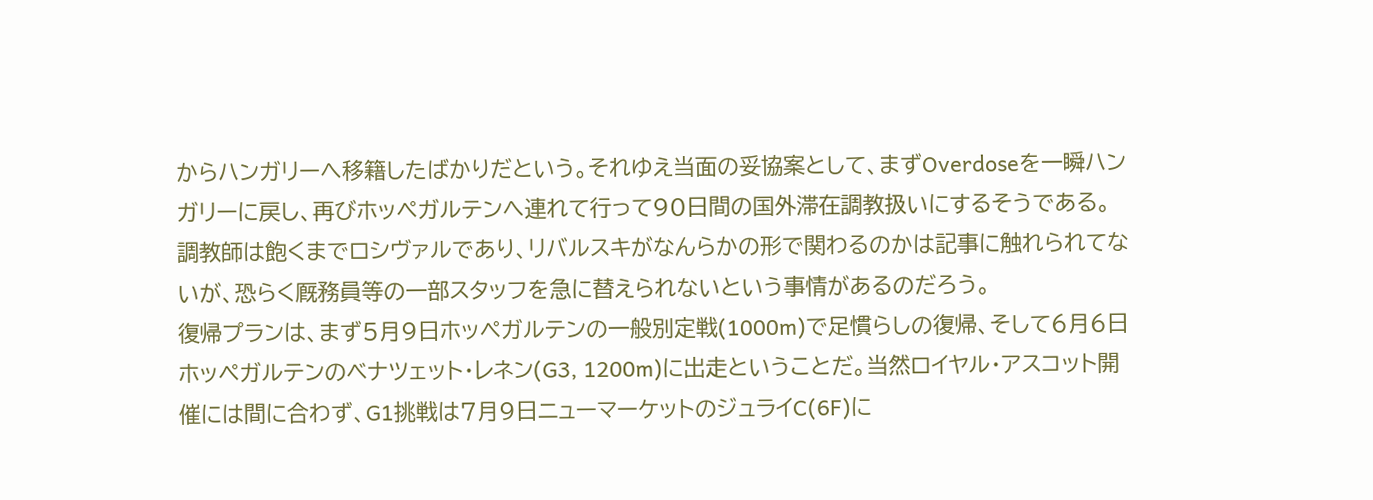からハンガリーへ移籍したばかりだという。それゆえ当面の妥協案として、まずOverdoseを一瞬ハンガリーに戻し、再びホッペガルテンへ連れて行って90日間の国外滞在調教扱いにするそうである。調教師は飽くまでロシヴァルであり、リバルスキがなんらかの形で関わるのかは記事に触れられてないが、恐らく厩務員等の一部スタッフを急に替えられないという事情があるのだろう。
復帰プランは、まず5月9日ホッペガルテンの一般別定戦(1000m)で足慣らしの復帰、そして6月6日ホッペガルテンのベナツェット・レネン(G3, 1200m)に出走ということだ。当然ロイヤル・アスコット開催には間に合わず、G1挑戦は7月9日ニューマーケットのジュライC(6F)に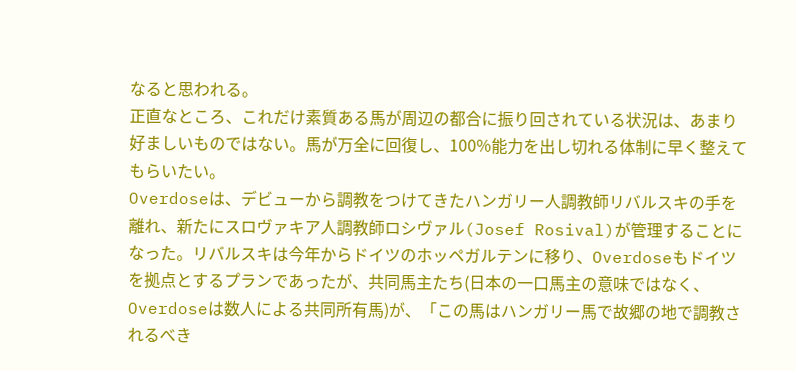なると思われる。
正直なところ、これだけ素質ある馬が周辺の都合に振り回されている状況は、あまり好ましいものではない。馬が万全に回復し、100%能力を出し切れる体制に早く整えてもらいたい。
Overdoseは、デビューから調教をつけてきたハンガリー人調教師リバルスキの手を離れ、新たにスロヴァキア人調教師ロシヴァル(Josef Rosival)が管理することになった。リバルスキは今年からドイツのホッペガルテンに移り、Overdoseもドイツを拠点とするプランであったが、共同馬主たち(日本の一口馬主の意味ではなく、Overdoseは数人による共同所有馬)が、「この馬はハンガリー馬で故郷の地で調教されるべき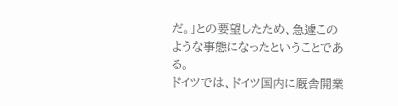だ。」との要望したため、急遽このような事態になったということである。
ドイツでは、ドイツ国内に厩舎開業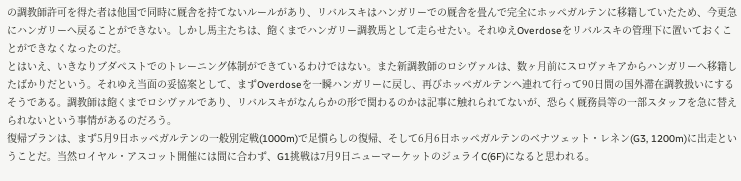の調教師許可を得た者は他国で同時に厩舎を持てないルールがあり、リバルスキはハンガリーでの厩舎を畳んで完全にホッペガルテンに移籍していたため、今更急にハンガリーへ戻ることができない。しかし馬主たちは、飽くまでハンガリー調教馬として走らせたい。それゆえOverdoseをリバルスキの管理下に置いておくことができなくなったのだ。
とはいえ、いきなりブダペストでのトレーニング体制ができているわけではない。また新調教師のロシヴァルは、数ヶ月前にスロヴァキアからハンガリーへ移籍したばかりだという。それゆえ当面の妥協案として、まずOverdoseを一瞬ハンガリーに戻し、再びホッペガルテンへ連れて行って90日間の国外滞在調教扱いにするそうである。調教師は飽くまでロシヴァルであり、リバルスキがなんらかの形で関わるのかは記事に触れられてないが、恐らく厩務員等の一部スタッフを急に替えられないという事情があるのだろう。
復帰プランは、まず5月9日ホッペガルテンの一般別定戦(1000m)で足慣らしの復帰、そして6月6日ホッペガルテンのベナツェット・レネン(G3, 1200m)に出走ということだ。当然ロイヤル・アスコット開催には間に合わず、G1挑戦は7月9日ニューマーケットのジュライC(6F)になると思われる。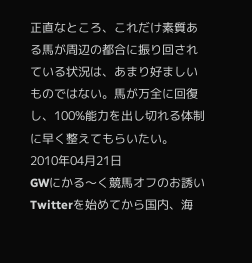正直なところ、これだけ素質ある馬が周辺の都合に振り回されている状況は、あまり好ましいものではない。馬が万全に回復し、100%能力を出し切れる体制に早く整えてもらいたい。
2010年04月21日
GWにかる〜く競馬オフのお誘い
Twitterを始めてから国内、海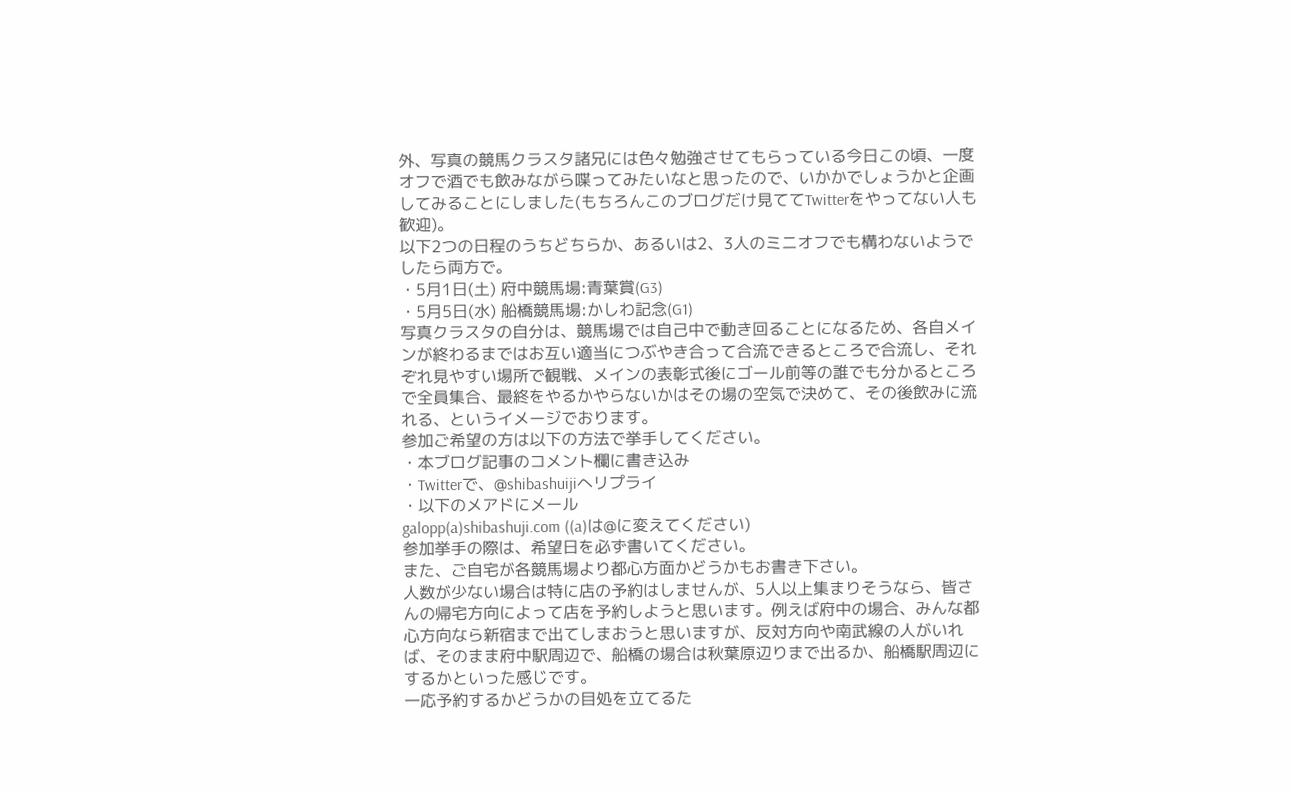外、写真の競馬クラスタ諸兄には色々勉強させてもらっている今日この頃、一度オフで酒でも飲みながら喋ってみたいなと思ったので、いかかでしょうかと企画してみることにしました(もちろんこのブログだけ見ててTwitterをやってない人も歓迎)。
以下2つの日程のうちどちらか、あるいは2、3人のミニオフでも構わないようでしたら両方で。
・5月1日(土) 府中競馬場:青葉賞(G3)
・5月5日(水) 船橋競馬場:かしわ記念(G1)
写真クラスタの自分は、競馬場では自己中で動き回ることになるため、各自メインが終わるまではお互い適当につぶやき合って合流できるところで合流し、それぞれ見やすい場所で観戦、メインの表彰式後にゴール前等の誰でも分かるところで全員集合、最終をやるかやらないかはその場の空気で決めて、その後飲みに流れる、というイメージでおります。
参加ご希望の方は以下の方法で挙手してください。
・本ブログ記事のコメント欄に書き込み
・Twitterで、@shibashuijiへリプライ
・以下のメアドにメール
galopp(a)shibashuji.com ((a)は@に変えてください)
参加挙手の際は、希望日を必ず書いてください。
また、ご自宅が各競馬場より都心方面かどうかもお書き下さい。
人数が少ない場合は特に店の予約はしませんが、5人以上集まりそうなら、皆さんの帰宅方向によって店を予約しようと思います。例えば府中の場合、みんな都心方向なら新宿まで出てしまおうと思いますが、反対方向や南武線の人がいれば、そのまま府中駅周辺で、船橋の場合は秋葉原辺りまで出るか、船橋駅周辺にするかといった感じです。
一応予約するかどうかの目処を立てるた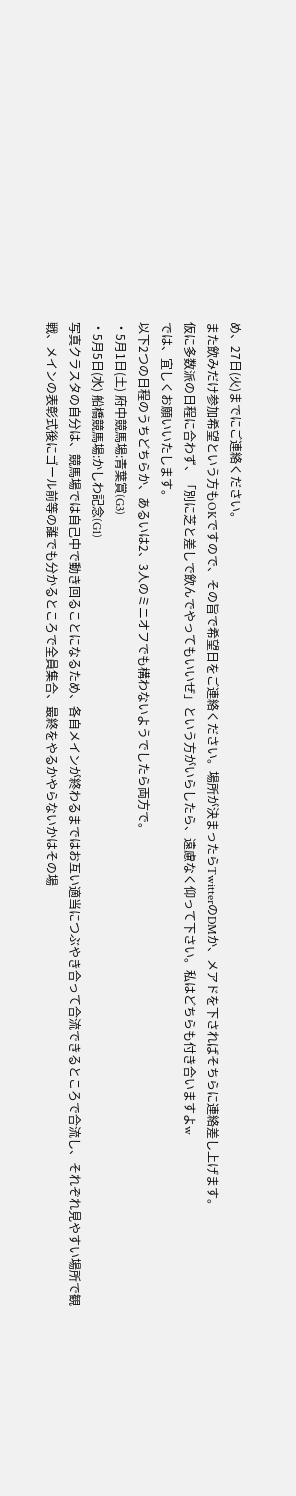め、27日(火)までにご連絡ください。
また飲みだけ参加希望という方もOKですので、その旨で希望日をご連絡ください。場所が決まったらTwitterのDMか、メアドを下さればそちらに連絡差し上げます。
仮に多数派の日程に合わず、「別に芝と差しで飲んでやってもいいぜ」という方がいらしたら、遠慮なく仰って下さい。私はどちらも付き合いますよw
では、宜しくお願いいたします。
以下2つの日程のうちどちらか、あるいは2、3人のミニオフでも構わないようでしたら両方で。
・5月1日(土) 府中競馬場:青葉賞(G3)
・5月5日(水) 船橋競馬場:かしわ記念(G1)
写真クラスタの自分は、競馬場では自己中で動き回ることになるため、各自メインが終わるまではお互い適当につぶやき合って合流できるところで合流し、それぞれ見やすい場所で観戦、メインの表彰式後にゴール前等の誰でも分かるところで全員集合、最終をやるかやらないかはその場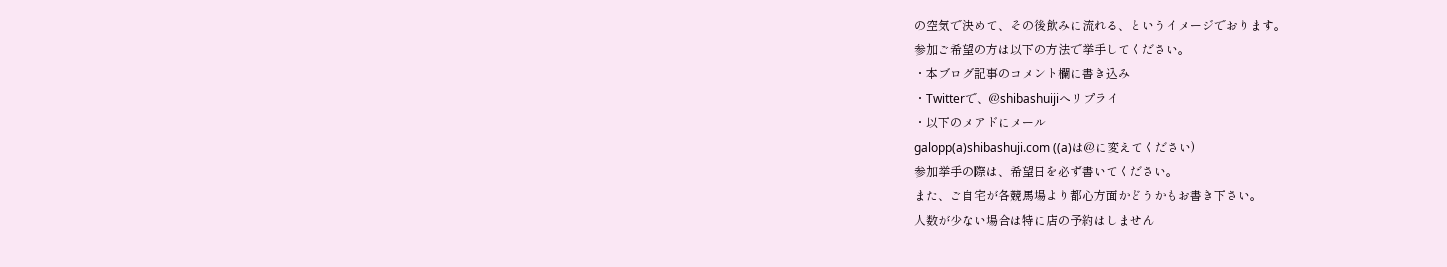の空気で決めて、その後飲みに流れる、というイメージでおります。
参加ご希望の方は以下の方法で挙手してください。
・本ブログ記事のコメント欄に書き込み
・Twitterで、@shibashuijiへリプライ
・以下のメアドにメール
galopp(a)shibashuji.com ((a)は@に変えてください)
参加挙手の際は、希望日を必ず書いてください。
また、ご自宅が各競馬場より都心方面かどうかもお書き下さい。
人数が少ない場合は特に店の予約はしません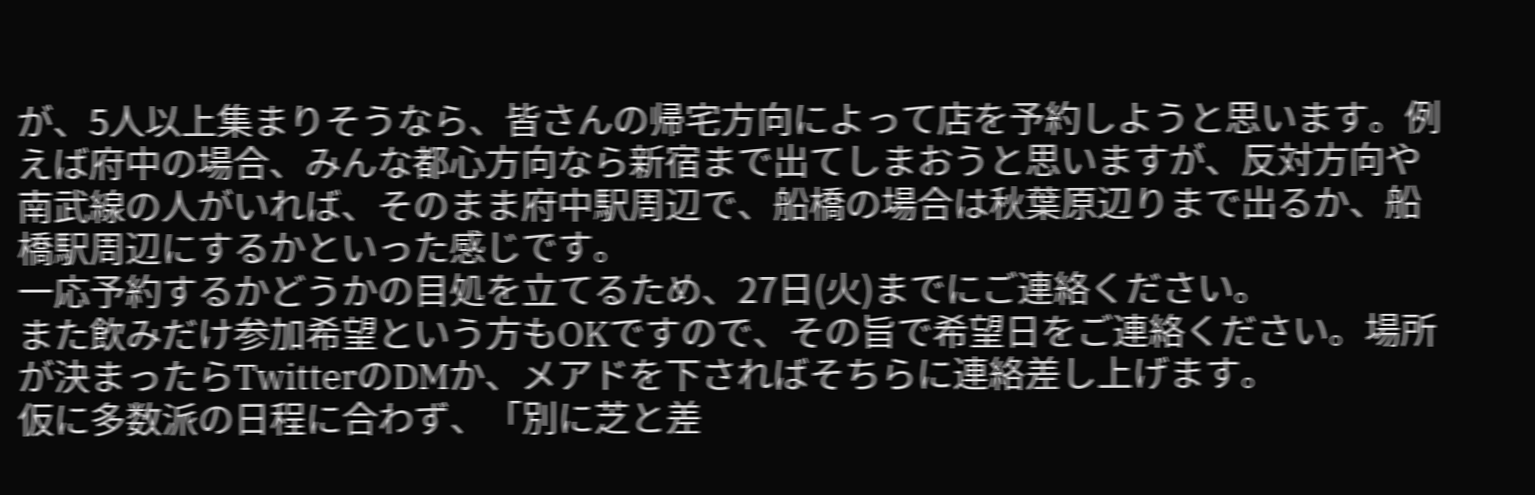が、5人以上集まりそうなら、皆さんの帰宅方向によって店を予約しようと思います。例えば府中の場合、みんな都心方向なら新宿まで出てしまおうと思いますが、反対方向や南武線の人がいれば、そのまま府中駅周辺で、船橋の場合は秋葉原辺りまで出るか、船橋駅周辺にするかといった感じです。
一応予約するかどうかの目処を立てるため、27日(火)までにご連絡ください。
また飲みだけ参加希望という方もOKですので、その旨で希望日をご連絡ください。場所が決まったらTwitterのDMか、メアドを下さればそちらに連絡差し上げます。
仮に多数派の日程に合わず、「別に芝と差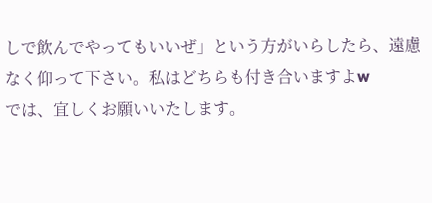しで飲んでやってもいいぜ」という方がいらしたら、遠慮なく仰って下さい。私はどちらも付き合いますよw
では、宜しくお願いいたします。